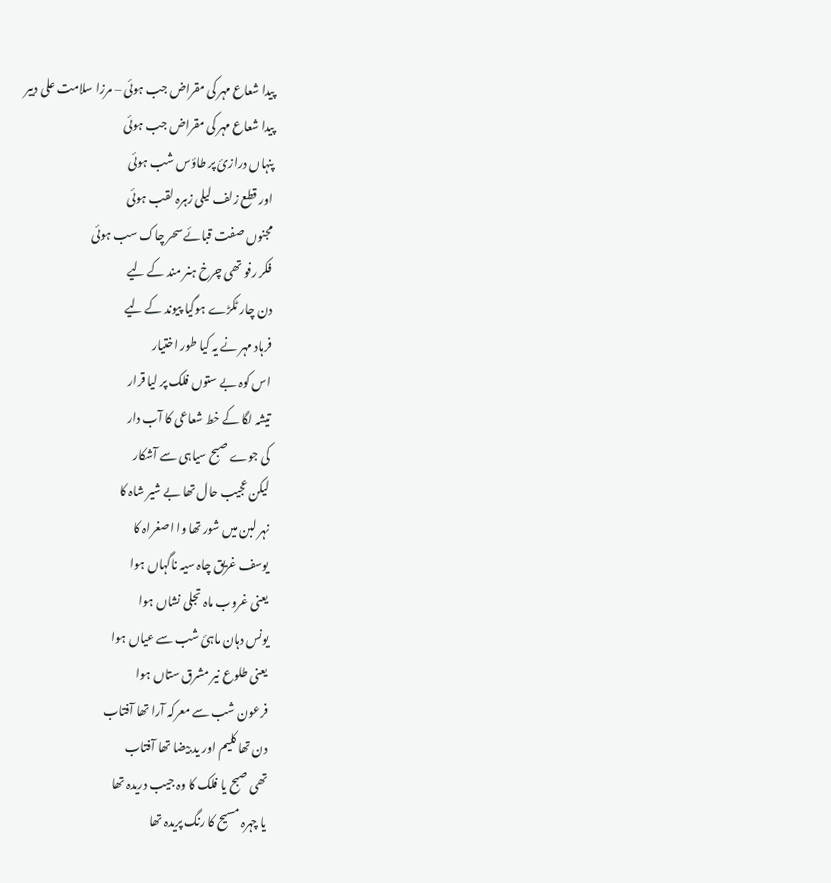پیدا شعاع مہر کی مقراض جب ہوئی – مرزا سلامت علی دبیر
پیدا شعاع مہر کی مقراض جب ہوئی
پنہاں درازیٔ پر طاؤس شب ہوئی
اور قطع زلف لیلی زہرہ لقب ہوئی
مجنوں صفت قبائے سحر چاک سب ہوئی
فکر رفو تھی چرخ ہنر مند کے لیے
دن چار ٹکڑے ہوگیا پیوند کے لیے
فرہاد مہر نے یہ کیا طور اختیار
اس کوہ بے ستوں فلک پر لیا قرار
تیشہ لگا کے خط شعاعی کا آب دار
کی جوے صبح سیاہی سے آشکار
لیکن عجیب حال تھا بے شیر شاہ کا
نہر لبن میں شور تھا وا اصغراہ کا
یوسف غریق چاہ سیہ ناگہاں ہوا
یعنی غروب ماہ تجلی نشاں ہوا
یونس دہان ماہیٔ شب سے عیاں ہوا
یعنی طلوع نیر مشرق ستاں ہوا
فرعون شب سے معرکہ آرا تھا آفتاب
دن تھا کلیم اور ید بیضا تھا آفتاب
تھی صبح یا فلک کا وہ جیب دریدہ تھا
یا چہرہ مسیح کا رنگ پریدہ تھا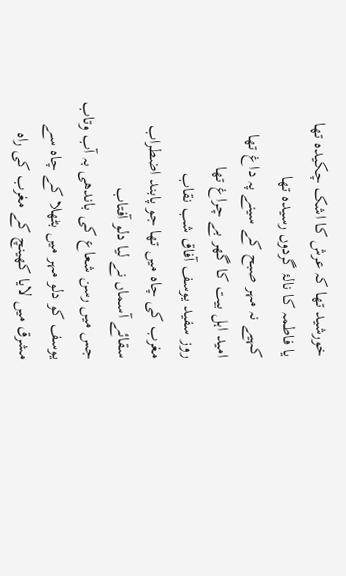خورشید تھا کہ عرش کا اشک چکیدہ تھا
یا فاطمہ کا نالۂ گردوں رسیدہ تھا
کہیے نہ مہر صبح کے سینے پہ داغ تھا
امید اہل بیت کا گھر بے چراغ تھا
روز سفید یوسف آفاق شب نقاب
مغرب کی چاہ میں تھا جو پابند اضطراب
سقائے آسماں نے لیا دلو آفتاب
جس میں رسن شعاع کی باندھی بہ آب وتاب
یوسف کو دلو مہر میں بٹھلا کے چاہ سے
مشرق میں لایا کھینچ کے مغرب کی راہ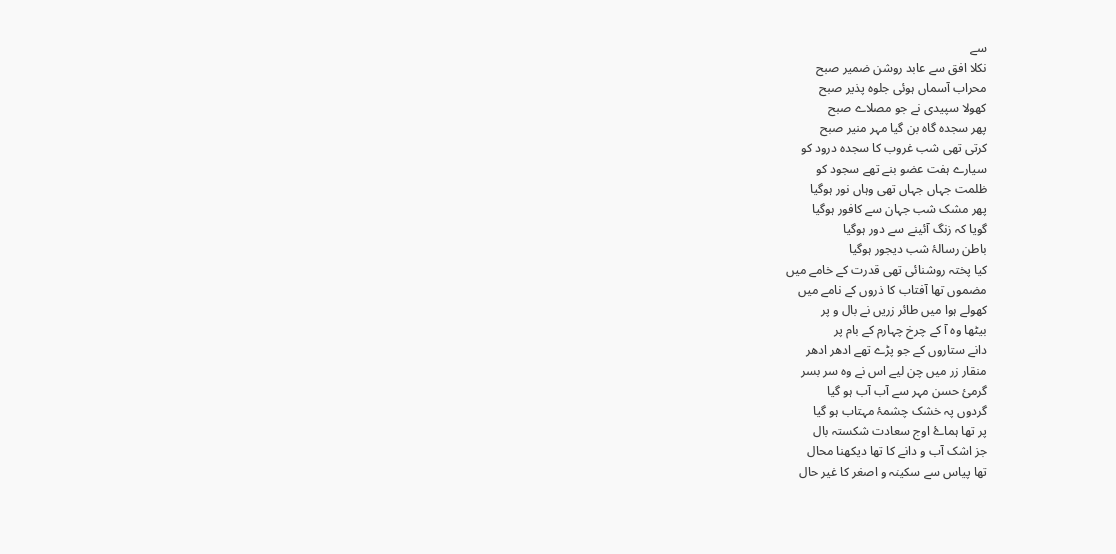سے
نکلا افق سے عابد روشن ضمیر صبح
محراب آسماں ہوئی جلوہ پذیر صبح
کھولا سپیدی نے جو مصلاے صبح
پھر سجدہ گاہ بن گیا مہر منیر صبح
کرتی تھی شب غروب کا سجدہ درود کو
سیارے ہفت عضو بنے تھے سجود کو
ظلمت جہاں جہاں تھی وہاں نور ہوگیا
پھر مشک شب جہان سے کافور ہوگیا
گویا کہ زنگ آئینے سے دور ہوگیا
باطن رسالۂ شب دیجور ہوگیا
کیا پختہ روشنائی تھی قدرت کے خامے میں
مضموں تھا آفتاب کا ذروں کے نامے میں
کھولے ہوا میں طائر زریں نے بال و پر
بیٹھا وہ آ کے چرخ چہارم کے بام پر
دانے ستاروں کے جو پڑے تھے ادھر ادھر
منقار زر میں چن لیے اس نے وہ سر بسر
گرمیٔ حسن مہر سے آب آب ہو گیا
گردوں پہ خشک چشمۂ مہتاب ہو گیا
پر تھا ہماۓ اوج سعادت شکستہ بال
جز اشک آب و دانے کا تھا دیکھنا محال
تھا پیاس سے سکینہ و اصغر کا غیر حال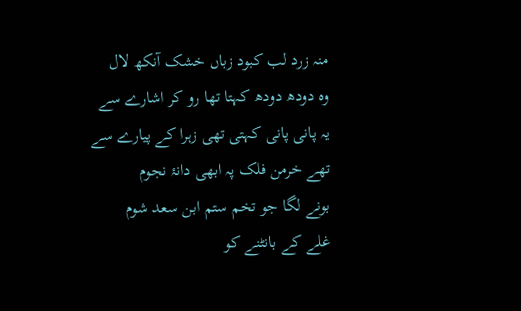منہ زرد لب کبود زباں خشک آنکھ لال
وہ دودھ دودھ کہتا تھا رو کر اشارے سے
یہ پانی پانی کہتی تھی زہرا کے پیارے سے
تھے خرمن فلک پہ ابھی دانۂ نجوم
بونے لگا جو تخم ستم ابن سعد شوم
غلے کے بانٹنے کو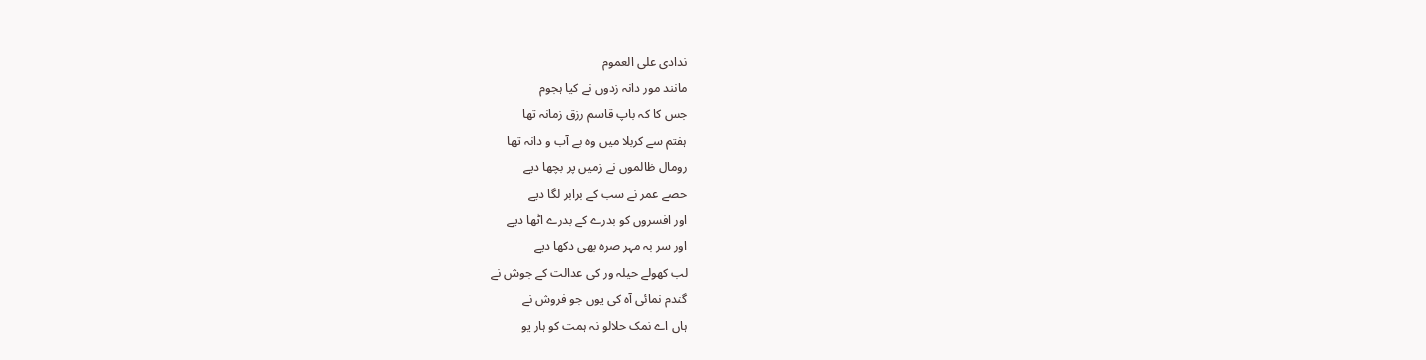ندادی علی العموم
مانند مور دانہ زدوں نے کیا ہجوم
جس کا کہ باپ قاسم رزق زمانہ تھا
ہفتم سے کربلا میں وہ بے آب و دانہ تھا
رومال ظالموں نے زمیں پر بچھا دیے
حصے عمر نے سب کے برابر لگا دیے
اور افسروں کو بدرے کے بدرے اٹھا دیے
اور سر بہ مہر صرہ بھی دکھا دیے
لب کھولے حیلہ ور کی عدالت کے جوش نے
گندم نمائی آہ کی یوں جو فروش نے
ہاں اے نمک حلالو نہ ہمت کو ہار یو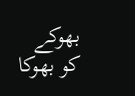بھوکے کو بھوکا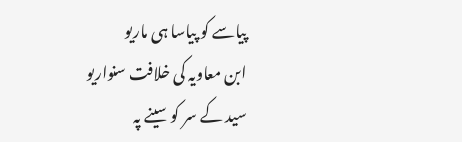پیاسے کو پیاسا ہی ماریو
ابن معاویہ کی خلافت سنواریو
سید کے سر کو سینے پہ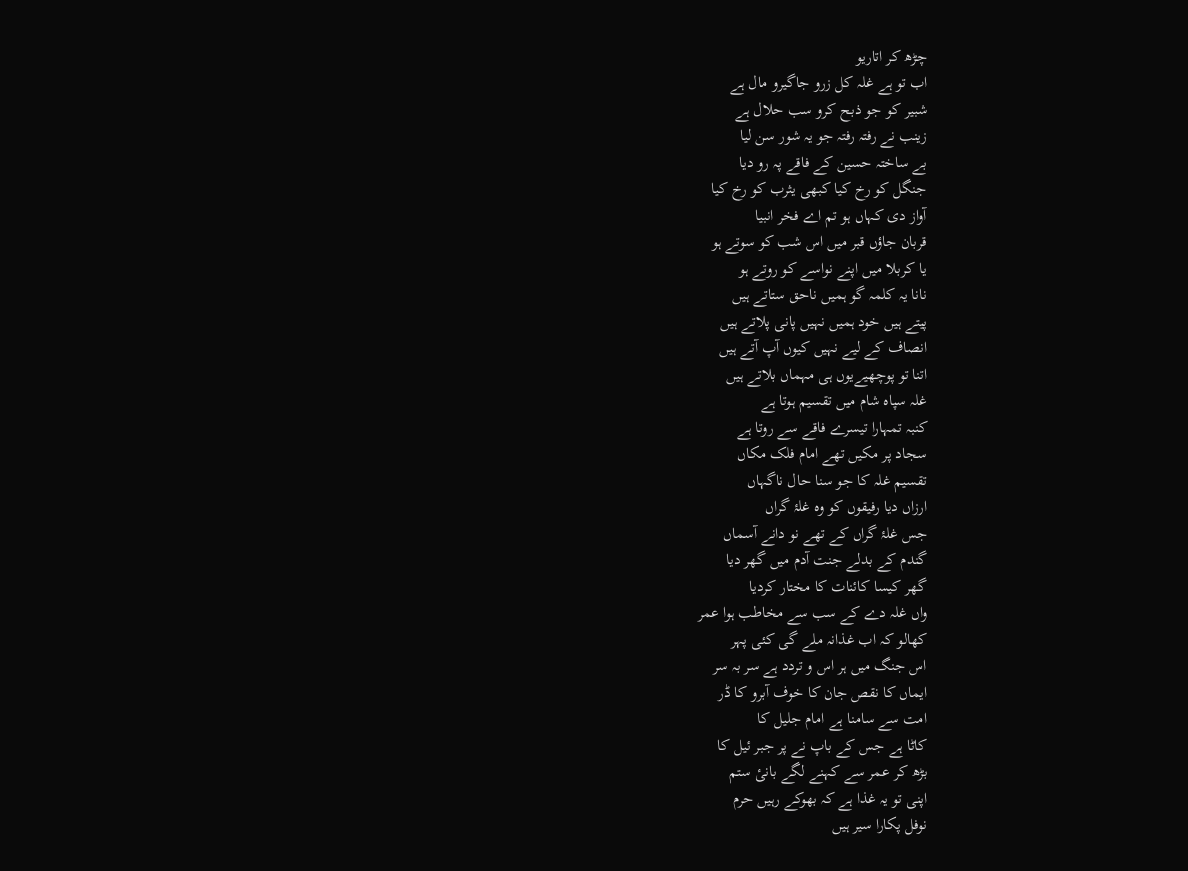چڑھ کر اتاریو
اب تو ہے غلہ کل زرو جاگیرو مال ہے
شبیر کو جو ذبح کرو سب حلال ہے
زینب نے رفتہ رفتہ جو یہ شور سن لیا
بے ساختہ حسین کے فاقے پہ رو دیا
جنگل کو رخ کیا کبھی یثرب کو رخ کیا
آواز دی کہاں ہو تم اے فخر انبیا
قربان جاؤں قبر میں اس شب کو سوتے ہو
یا کربلا میں اپنے نواسے کو روتے ہو
نانا یہ کلمہ گو ہمیں ناحق ستاتے ہیں
پیتے ہیں خود ہمیں نہیں پانی پلاتے ہیں
انصاف کے لیے نہیں کیوں آپ آتے ہیں
اتنا تو پوچھیےیوں ہی مہماں بلاتے ہیں
غلہ سپاہ شام میں تقسیم ہوتا ہے
کنبہ تمہارا تیسرے فاقے سے روتا ہے
سجاد پر مکیں تھے امام فلک مکاں
تقسیم غلہ کا جو سنا حال ناگہاں
ارزاں دیا رفیقوں کو وہ غلۂ گراں
جس غلۂ گراں کے تھے نو دانے آسماں
گندم کے بدلے جنت آدم میں گھر دیا
گھر کیسا کائنات کا مختار کردیا
واں غلہ دے کے سب سے مخاطب ہوا عمر
کھالو کہ اب غذانہ ملے گی کئی پہر
اس جنگ میں ہر اس و تردد ہے سر بہ سر
ایماں کا نقص جان کا خوف آبرو کا ڈر
امت سے سامنا ہے امام جلیل کا
کاٹا ہے جس کے باپ نے پر جبر ئیل کا
بڑھ کر عمر سے کہنے لگے بانیٔ ستم
اپنی تو یہ غذا ہے کہ بھوکے رہیں حرم
نوفل پکارا سیر ہیں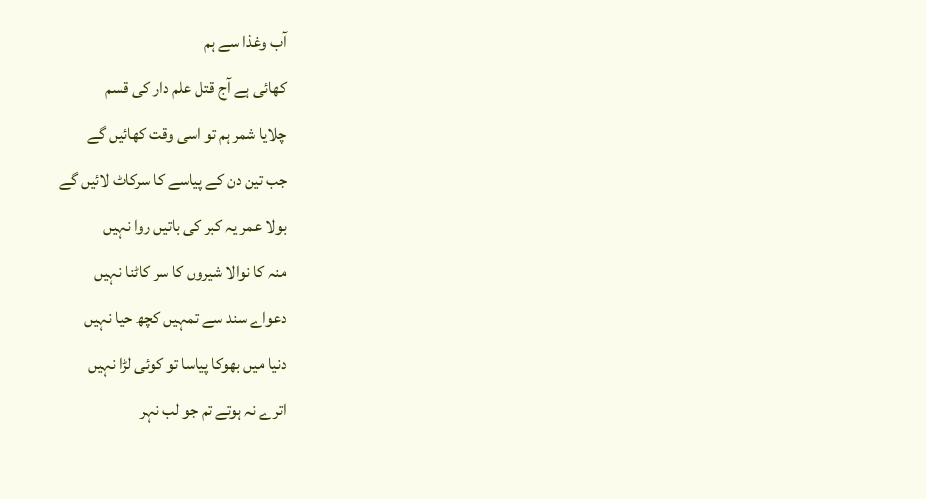آب وغذا سے ہم
کھائی ہے آج قتل علم دار کی قسم
چلایا شمر ہم تو اسی وقت کھائیں گے
جب تین دن کے پیاسے کا سرکاٹ لائیں گے
بولا عمر یہ کبر کی باتیں روا نہیں
منہ کا نوالا شیروں کا سر کاٹنا نہیں
دعواے سند سے تمہیں کچھ حیا نہیں
دنیا میں بھوکا پیاسا تو کوئی لڑا نہیں
اترے نہ ہوتے تم جو لب نہر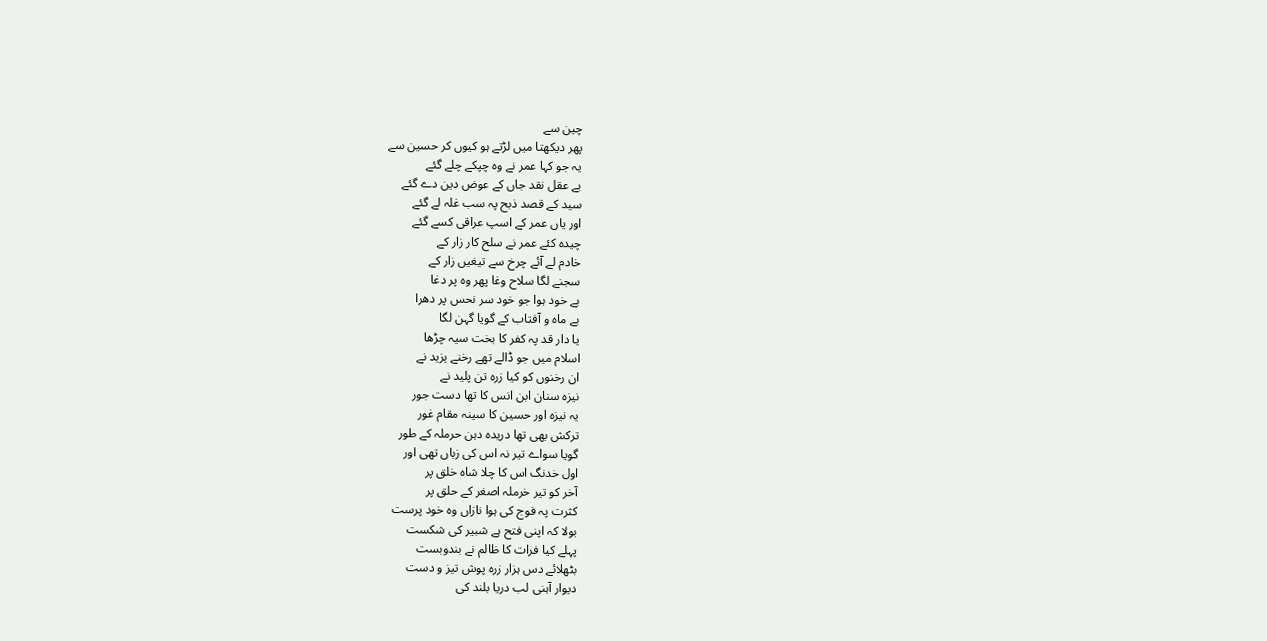چین سے
پھر دیکھتا میں لڑتے ہو کیوں کر حسین سے
یہ جو کہا عمر نے وہ چپکے چلے گئے
بے عقل نقد جاں کے عوض دین دے گئے
سید کے قصد ذبح پہ سب غلہ لے گئے
اور یاں عمر کے اسپ عراقی کسے گئے
چیدہ کئے عمر نے سلح کار زار کے
خادم لے آئے چرخ سے تیغیں زار کے
سجنے لگا سلاح وغا پھر وہ پر دغا
بے خود ہوا جو خود سر نحس پر دھرا
بے ماہ و آفتاب کے گویا گہن لگا
یا دار قد پہ کفر کا بخت سیہ چڑھا
اسلام میں جو ڈالے تھے رخنے یزید نے
ان رخنوں کو کیا زرہ تن پلید نے
نیزہ سنان ابن انس کا تھا دست جور
یہ نیزہ اور حسین کا سینہ مقام غور
ترکش بھی تھا دریدہ دہن حرملہ کے طور
گویا سواے تیر نہ اس کی زباں تھی اور
اول خدنگ اس کا چلا شاہ خلق پر
آخر کو تیر خرملہ اصغر کے حلق پر
کثرت پہ فوج کی ہوا نازاں وہ خود پرست
بولا کہ اپنی فتح ہے شبیر کی شکست
پہلے کیا فرات کا ظالم نے بندوبست
بٹھلائے دس ہزار زرہ پوش تیز و دست
دیوار آہنی لب دریا بلند کی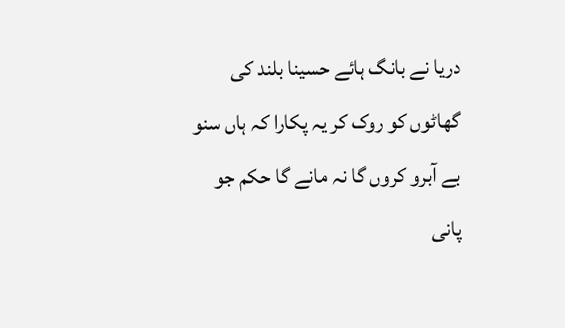دریا نے بانگ ہائے حسینا بلند کی
گھاٹوں کو روک کر یہ پکارا کہ ہاں سنو
بے آبرو کروں گا نہ مانے گا حکم جو
پانی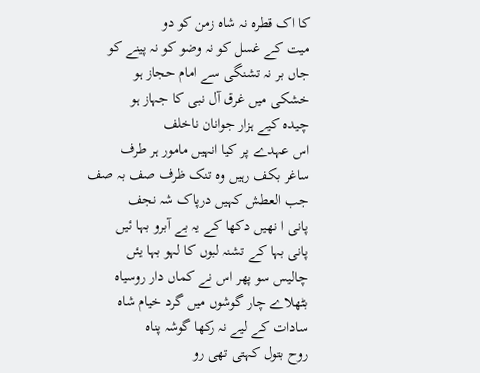کا اک قطرہ نہ شاہ زمن کو دو
میت کے غسل کو نہ وضو کو نہ پینے کو
جاں بر نہ تشنگی سے امام حجاز ہو
خشکی میں غرق آل نبی کا جہاز ہو
چیدہ کیے ہزار جوانان ناخلف
اس عہدے پر کیا انہیں مامور ہر طرف
ساغر بکف رہیں وہ تنک ظرف صف بہ صف
جب العطش کہیں درپاک شہ نجف
پانی ا نھیں دکھا کے یہ بے آبرو بہا ئیں
پانی بہا کے تشنہ لبوں کا لہو بہا یئں
چالیس سو پھر اس نے کماں دار روسیاہ
بٹھلاے چار گوشوں میں گرد خیام شاہ
سادات کے لیے نہ رکھا گوشہ پناہ
روح بتول کہتی تھی رو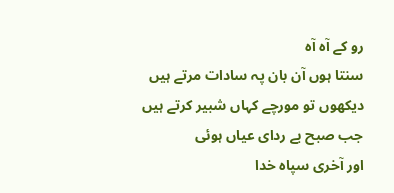رو کے آہ آہ
سنتا ہوں آن بان پہ سادات مرتے ہیں
دیکھوں تو مورچے کہاں شبیر کرتے ہیں
جب صبح بے ردای عیاں ہوئی
اور آخری سپاہ خدا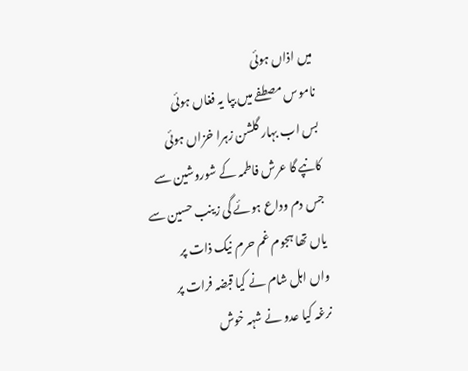میں اذاں ہوئی
ناموس مصطفے میں بپا یہ فغاں ہوئی
بس اب بہار گلشن زہرا خزاں ہوئی
کانپے گا عرش فاطمہ کے شوروشین سے
جس دم وداع ہوئے گی زینب حسین سے
یاں تھا ہجوم غم حرم نیک ذات پر
واں اہل شام نے کیا قبضہ فرات پر
نرغہ کیا عدو نے شہہ خوش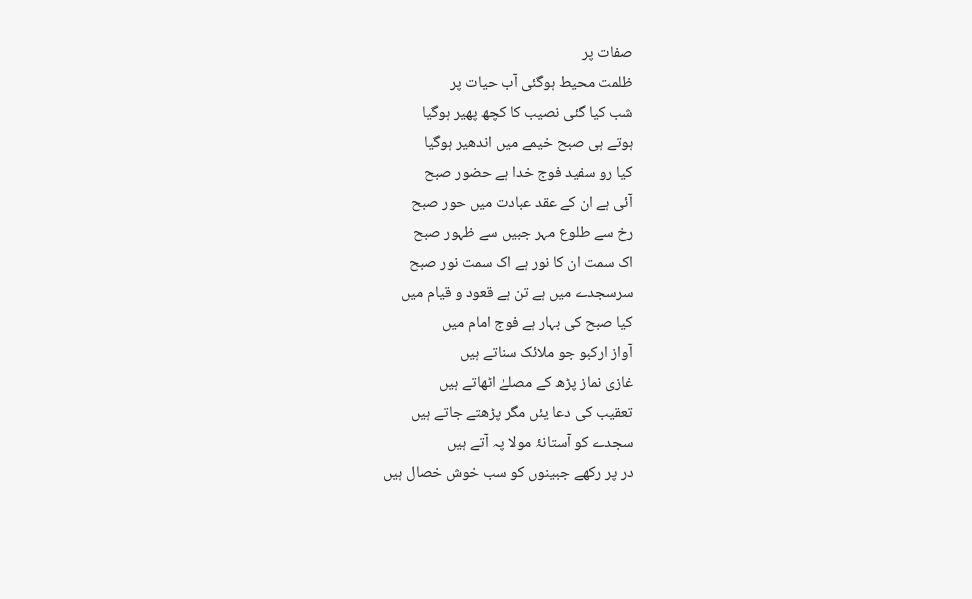صفات پر
ظلمت محیط ہوگئی آب حیات پر
شب کیا گئی نصیب کا کچھ پھیر ہوگیا
ہوتے ہی صبح خیمے میں اندھیر ہوگیا
کیا رو سفید فوج خدا ہے حضور صبح
آئی ہے ان کے عقد عبادت میں حور صبح
رخ سے طلوع مہر جبیں سے ظہور صبح
اک سمت ان کا نور ہے اک سمت نور صبح
سرسجدے میں ہے تن ہے قعود و قیام میں
کیا صبح کی بہار ہے فوج امام میں
آواز ارکبو جو ملائک سناتے ہیں
غازی نماز پڑھ کے مصلےٰ اٹھاتے ہیں
تعقیب کی دعا یئں مگر پڑھتے جاتے ہیں
سجدے کو آستانۂ مولا پہ آتے ہیں
در پر رکھے جبینوں کو سب خوش خصال ہیں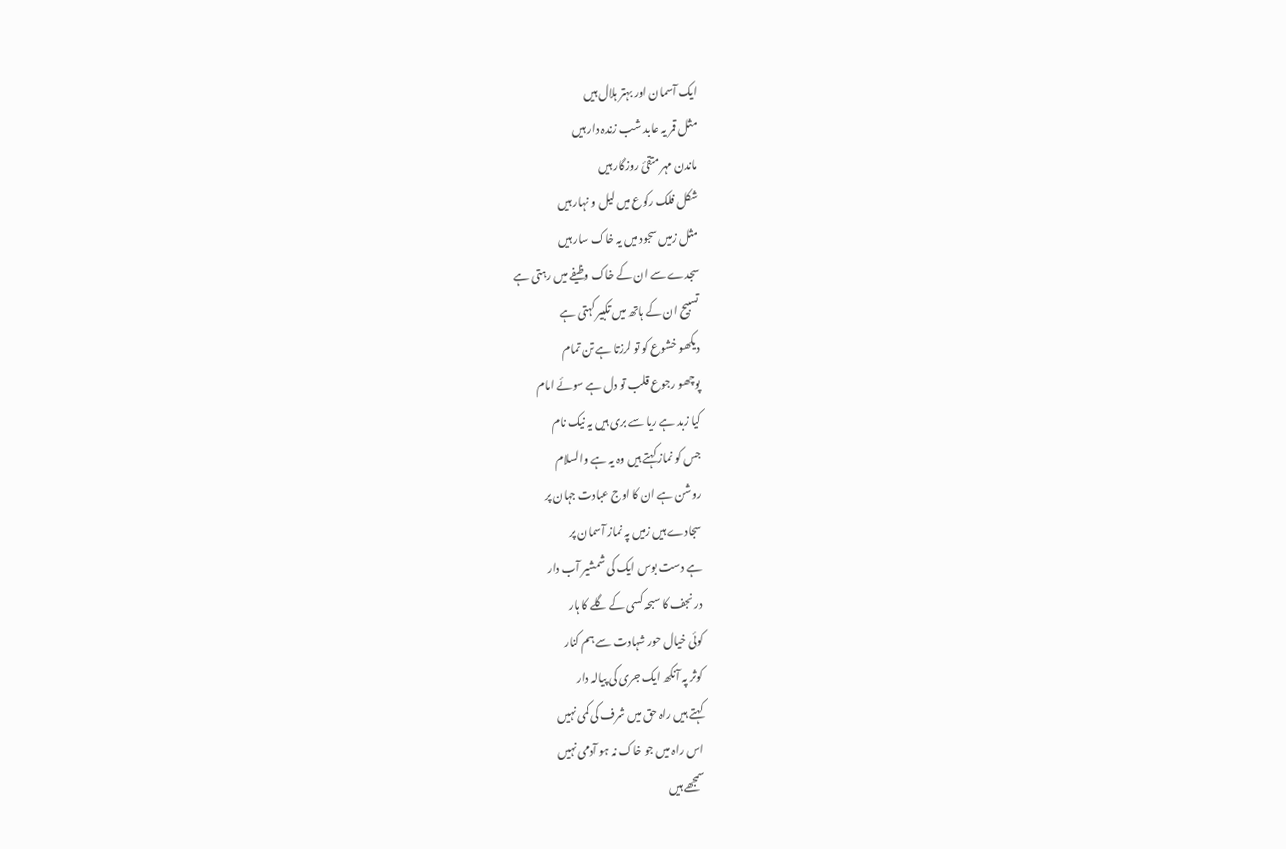ایک آسمان اور بہتر ہلال ہیں
مثل قمر یہ عابد شب زندہ دار ہیں
ماندن مہر متقیٔ روزگار ہیں
شکل فلک رکوع میں لیل و نہار ہیں
مثل زمیں سجود میں یہ خاک سار ہیں
سجدے سے ان کے خاک وظیفے میں رہتی ہے
تسبیح ان کے ہاتھ میں تکبیر کہتی ہے
دیکھو خشوع کو تو لرزتا ہے تن تمام
پوچھو رجوع قلب تو دل ہے سوئے امام
کیا زبد ہے ریا سے بری ہیں یہ نیک نام
جس کو نماز کہتے ہیں وہ یہ ہے والسلام
روشن ہے ان کا اوج عبادت جہان پر
سجادے ہیں زمیں پہ نماز آسمان پر
ہے دست بوس ایک کی شمشیر آب دار
در نجف کا سبحہ کسی کے گلے کا ہار
کوئی خیال حور شہادت سے ہم کنار
کوثر پہ آنکھ ایک جری کی پیالہ دار
کہتے ہیں راہ حق میں شرف کی کمی نہیں
اس راہ میں جو خاک نہ ہو آدمی نہیں
سمجھے ہیں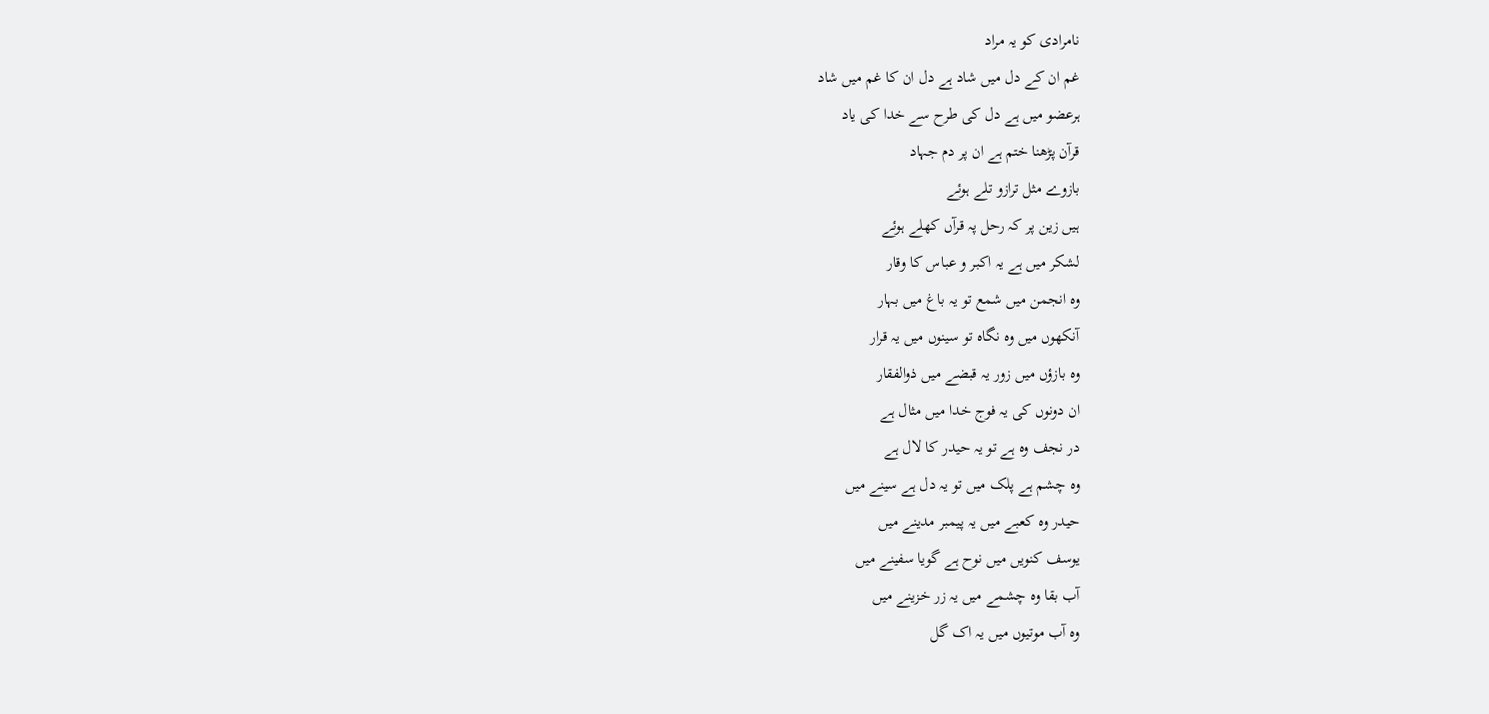نامرادی کو یہ مراد
غم ان کے دل میں شاد ہے دل ان کا غم میں شاد
ہرعضو میں ہے دل کی طرح سے خدا کی یاد
قرآن پڑھنا ختم ہے ان پر دم جہاد
بازوے مثل ترازو تلے ہوئے
ہیں زین پر کہ رحل پہ قرآں کھلے ہوئے
لشکر میں ہے یہ اکبر و عباس کا وقار
وہ انجمن میں شمع تو یہ باغ میں بہار
آنکھوں میں وہ نگاہ تو سینوں میں یہ قرار
وہ بازؤں میں زور یہ قبضے میں ذوالفقار
ان دونوں کی یہ فوج خدا میں مثال ہے
در نجف وہ ہے تو یہ حیدر کا لال ہے
وہ چشم ہے پلک میں تو یہ دل ہے سینے میں
حیدر وہ کعبے میں یہ پیمبر مدینے میں
یوسف کنویں میں نوح ہے گویا سفینے میں
آب بقا وہ چشمے میں یہ زر خزینے میں
وہ آب موتیوں میں یہ اک گل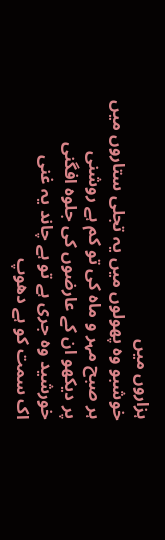ہزاروں میں
خوشبو وہ پھولوں میں یہ تجلی ستاروں میں
ہر صبح مہر و ماہ کی تو کم ہے روشنی
پر دیکھو ان کے عارضوں کی جلوہ افگنی
خورشید وہ جری ہے تو ہے چاند یہ غنی
اک سمت کو ہے دھوپ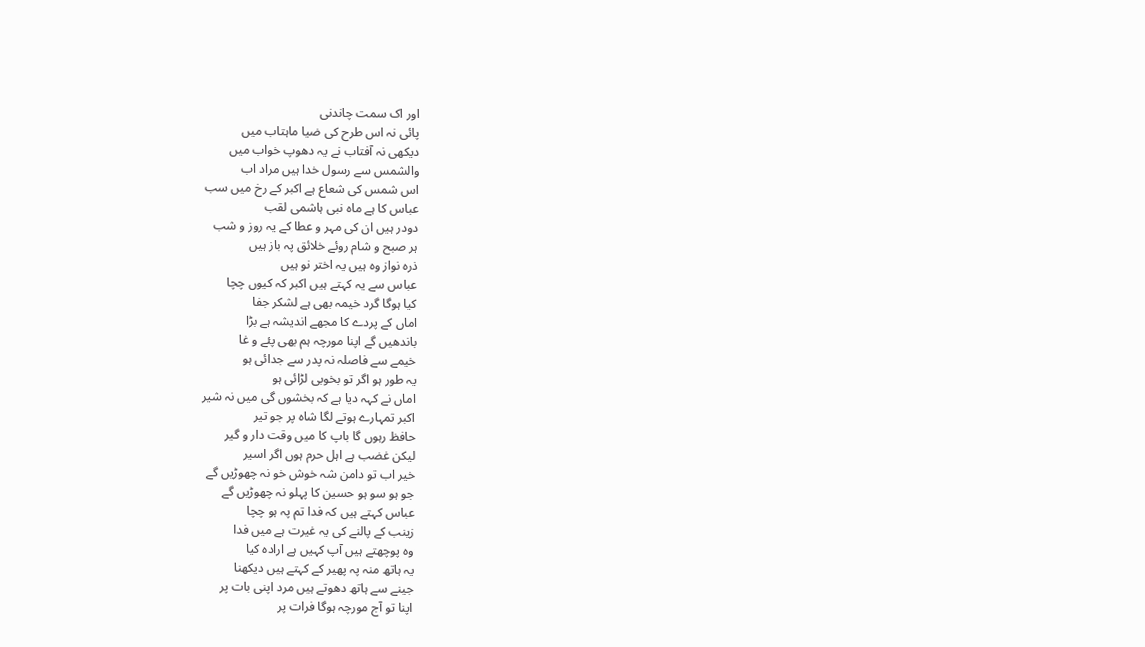اور اک سمت چاندنی
پائی نہ اس طرح کی ضیا ماہتاب میں
دیکھی نہ آفتاب نے یہ دھوپ خواب میں
والشمس سے رسول خدا ہیں مراد اب
اس شمس کی شعاع ہے اکبر کے رخ میں سب
عباس کا ہے ماہ نبی ہاشمی لقب
دودر ہیں ان کی مہر و عطا کے یہ روز و شب
ہر صبح و شام روئے خلائق پہ باز ہیں
ذرہ نواز وہ ہیں یہ اختر نو ہیں
عباس سے یہ کہتے ہیں اکبر کہ کیوں چچا
کیا ہوگا گرد خیمہ بھی ہے لشکر جفا
اماں کے پردے کا مجھے اندیشہ ہے بڑا
باندھیں گے اپنا مورچہ ہم بھی پئے و غا
خیمے سے فاصلہ نہ پدر سے جدائی ہو
یہ طور ہو اگر تو بخوبی لڑائی ہو
اماں نے کہہ دیا ہے کہ بخشوں گی میں نہ شیر
اکبر تمہارے ہوتے لگا شاہ پر جو تیر
حافظ رہوں گا باپ کا میں وقت دار و گیر
لیکن غضب ہے اہل حرم ہوں اگر اسیر
خیر اب تو دامن شہ خوش خو نہ چھوڑیں گے
جو ہو سو ہو حسین کا پہلو نہ چھوڑیں گے
عباس کہتے ہیں کہ فدا تم پہ ہو چچا
زینب کے پالنے کی یہ غیرت ہے میں فدا
وہ پوچھتے ہیں آپ کہیں ہے ارادہ کیا
یہ ہاتھ منہ پہ پھیر کے کہتے ہیں دیکھنا
جینے سے ہاتھ دھوتے ہیں مرد اپنی بات پر
اپنا تو آج مورچہ ہوگا فرات پر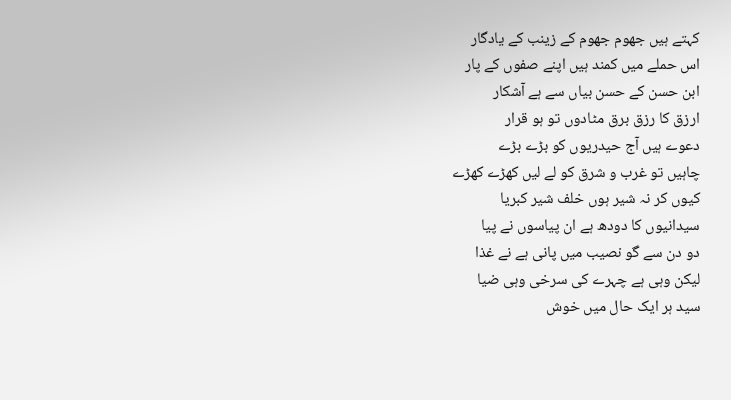کہتے ہیں جھوم جھوم کے زینب کے یادگار
اس حملے میں کمند ہیں اپنے صفوں کے پار
ابن حسن کے حسن بیاں سے ہے آشکار
ارزق کا رزق برق مٹادوں تو ہو قرار
دعوے ہیں آج حیدریوں کو بڑے بڑے
چاہیں تو غرب و شرق کو لے لیں کھڑے کھڑے
کیوں کر نہ شیر ہوں خلف شیر کبریا
سیدانیوں کا دودھ ہے ان پیاسوں نے پیا
دو دن سے گو نصیب میں پانی ہے نے غذا
لیکن وہی ہے چہرے کی سرخی وہی ضیا
سید ہر ایک حال میں خوش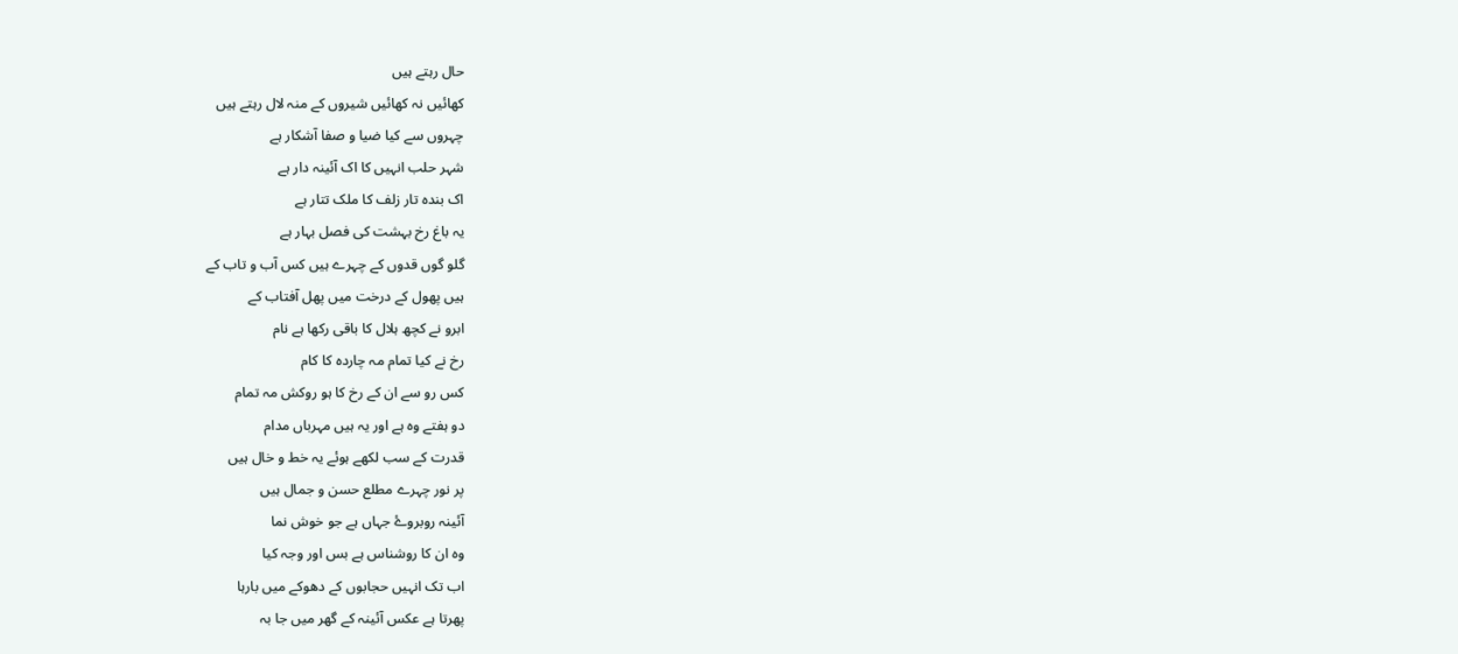حال رہتے ہیں
کھائیں نہ کھائیں شیروں کے منہ لال رہتے ہیں
چہروں سے کیا ضیا و صفا آشکار ہے
شہر حلب انہیں کا اک آئینہ دار ہے
اک بندہ تار زلف کا ملک تتار ہے
یہ باغ رخ بہشت کی فصل بہار ہے
گلو گوں قدوں کے چہرے ہیں کس آب و تاب کے
ہیں پھول کے درخت میں پھل آفتاب کے
ابرو نے کچھ ہلال کا باقی رکھا ہے نام
رخ نے کیا تمام مہ چاردہ کا کام
کس رو سے ان کے رخ کا ہو روکش مہ تمام
دو ہفتے وہ ہے اور یہ ہیں مہرباں مدام
قدرت کے سب لکھے ہوئے یہ خط و خال ہیں
پر نور چہرے مطلع حسن و جمال ہیں
آئینہ روبروۓ جہاں ہے جو خوش نما
وہ ان کا روشناس ہے بس اور وجہ کیا
اب تک انہیں حجابوں کے دھوکے میں بارہا
پھرتا ہے عکس آئینہ کے گھر میں جا بہ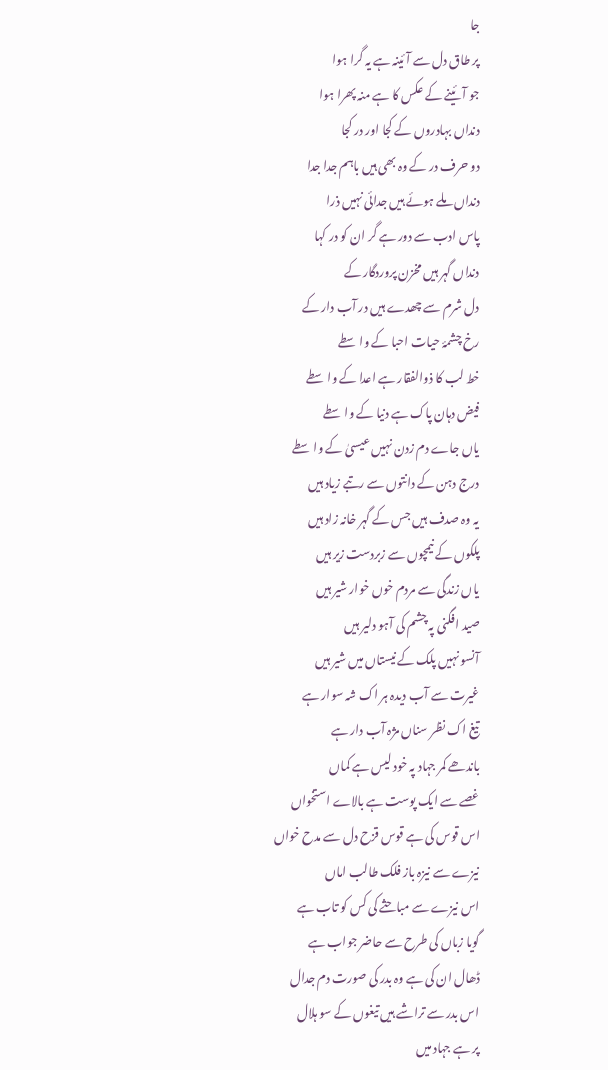جا
پر طاق دل سے آئینہ ہے یہ گرا ہوا
جو آئینے کے عکس کا ہے منہ پھرا ہوا
دنداں بہادروں کے کجا اور در کجا
دو حرف در کے وہ بھی ہیں باہم جدا جدا
دنداں ملے ہوئے ہیں جدائی نہیں ذرا
پاس ادب سے دور ہے گر ان کو در کہا
دنداں گہر ہیں مخزن پروردگار کے
دل شرم سے چھدے ہیں در آب دار کے
رخ چشمۂ حیات احبا کے واسطے
خط لب کا ذوالفقار ہے اعدا کے واسطے
فیض دہان پاک ہے دنیا کے واسطے
یاں جاے دم زدن نہیں عیسیٰ کے واسطے
درج دہن کے دانتوں سے رتبے زیاد ہیں
یہ وہ صدف ہیں جس کے گہر خانہ زاد ہیں
پلکوں کے نیمچوں سے زبردست زیر ہیں
یاں زندگی سے مردم خوں خوار شیر ہیں
صید افگنی پہ چشم کی آہو دلیر ہیں
آنسو نہیں پلک کے نیستاں میں شیر ہیں
غیرت سے آب دیدہ ہر اک شہ سوار ہے
تیغ اک نظر سناں مژہ آب دار ہے
باندھے کمر جہاد پہ خود لیس ہے کماں
غصے سے ایک پوست ہے بالاے استخواں
اس قوس کی ہے قوس قزح دل سے مدح خواں
نیزے سے نیزہ باز فلک طالب اماں
اس نیزے سے مباحثے کی کس کو تاب ہے
گویا زباں کی طرح سے حاضر جواب ہے
ڈھال ان کی ہے وہ بدر کی صورت دم جدال
اس بدر سے تراشے ہیں تیغوں کے سو ہلال
پر ہے جہاد میں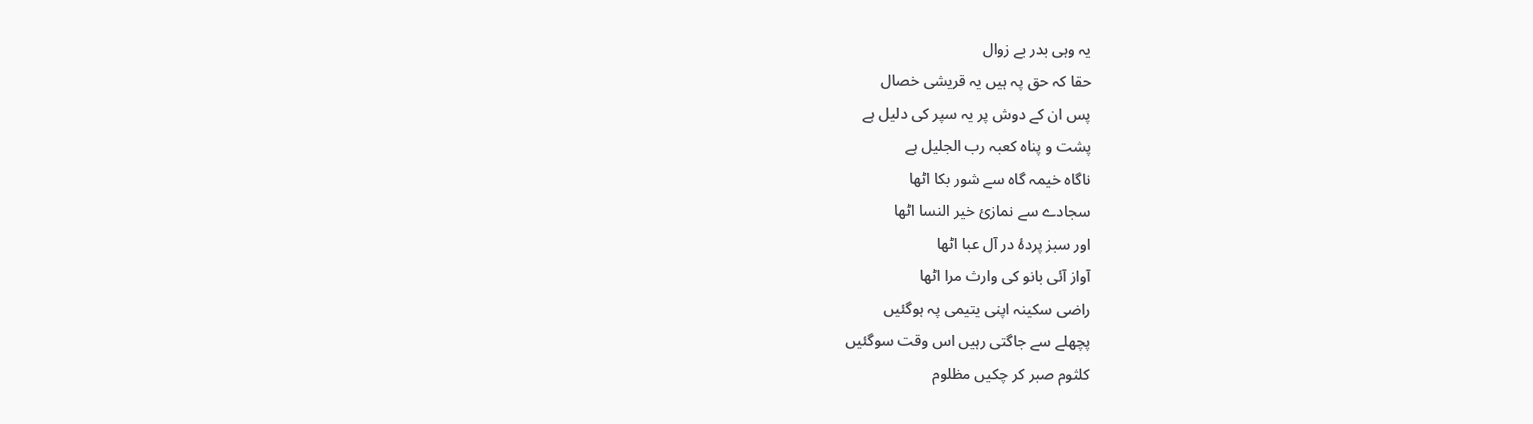یہ وہی بدر بے زوال
حقا کہ حق پہ ہیں یہ قریشی خصال
پس ان کے دوش پر یہ سپر کی دلیل ہے
پشت و پناہ کعبہ رب الجلیل ہے
ناگاہ خیمہ گاہ سے شور بکا اٹھا
سجادے سے نمازیٔ خیر النسا اٹھا
اور سبز پردۂ در آل عبا اٹھا
آواز آئی بانو کی وارث مرا اٹھا
راضی سکینہ اپنی یتیمی پہ ہوگئیں
پچھلے سے جاگتی رہیں اس وقت سوگئیں
کلثوم صبر کر چکیں مظلوم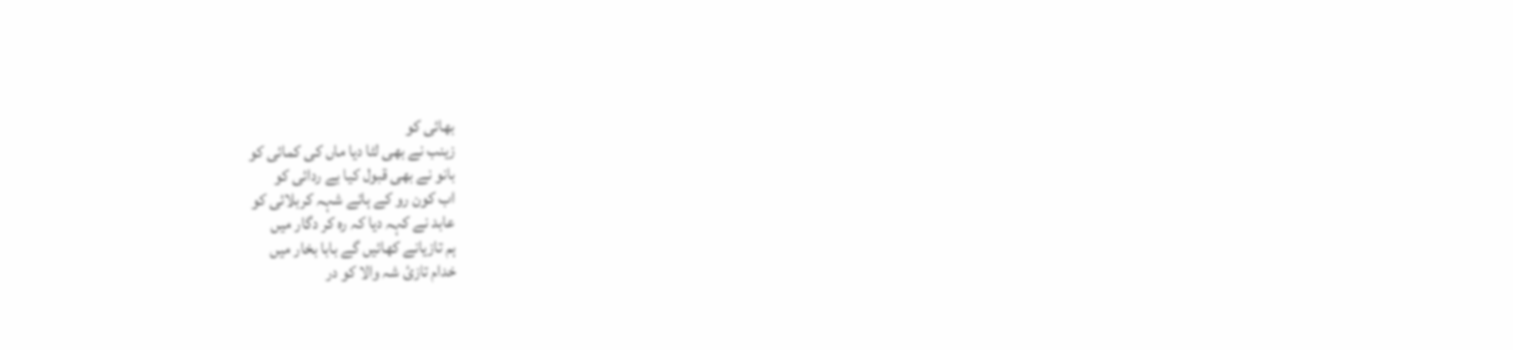بھائی کو
زینب نے بھی لٹا دیا ماں کی کمائی کو
بانو نے بھی قبول کیا بے ردائی کو
اب کون رو کے ہائے شہہ کربلائی کو
عابد نے کہہ دیا کہ رہ کر دگار میں
ہم تازیانے کھائیں گے بابا بخار میں
خدام تازیٔ شہ والا کو در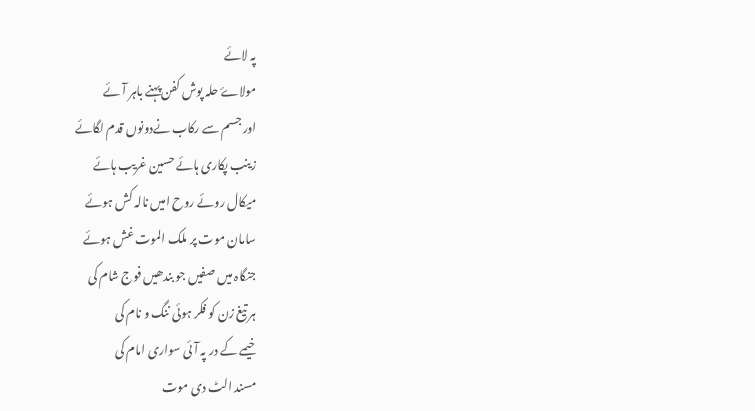پہ لائے
مولاۓ حلہ پوش کفن پہنے باہر آئے
اور جسم سے رکاب نےدونوں قدم لگائے
زینب پکاری ہائے حسین غریب ہائے
میکال روئے روح امیں نالہ کش ہوئے
سامان موت پر ملک الموت غش ہوئے
جنگاہ میں صفیں جو بندھیں فوج شام کی
ہر تیغ زن کو فکر ہوئی ننگ و نام کی
خیمے کے در پہ آئی سواری امام کی
مسند الٹ دی موت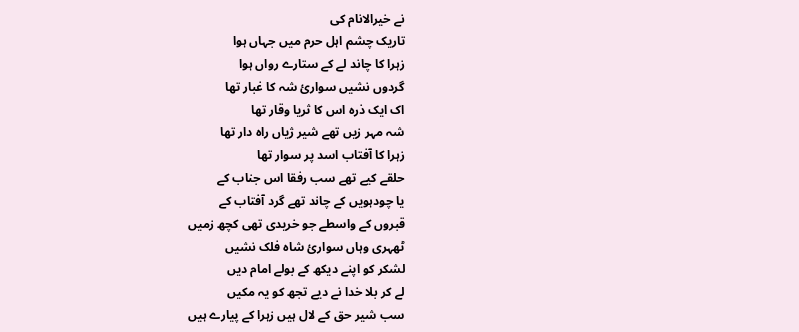نے خیرالانام کی
تاریک چشم اہل حرم میں جہاں ہوا
زہرا کا چاند لے کے ستارے رواں ہوا
گردوں نشیں سواریٔ شہ کا غبار تھا
اک ایک ذرہ اس کا ثریا وقار تھا
شہ مہر زیں تھے شیر ژیاں راہ دار تھا
زہرا کا آفتاب اسد پر سوار تھا
حلقے کیے تھے سب رفقا اس جناب کے
یا چودہویں کے چاند تھے گرد آفتاب کے
قبروں کے واسطے جو خریدی تھی کچھ زمیں
ٹھہری وہاں سواریٔ شاہ فلک نشیں
لشکر کو اپنے دیکھ کے بولے امام دیں
لے کر بلا خدا نے دیے تجھ کو یہ مکیں
سب شیر حق کے لال ہیں زہرا کے پیارے ہیں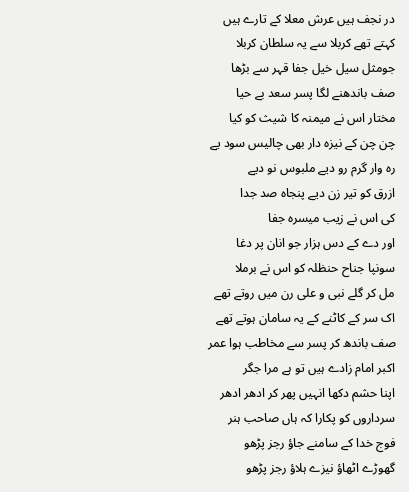در نجف ہیں عرش معلا کے تارے ہیں
کہتے تھے کربلا سے یہ سلطان کربلا
جومثل سیل خیل جفا قہر سے بڑھا
صف باندھنے لگا پسر سعد بے حیا
مختار اس نے میمنہ کا شیث کو کیا
چن چن کے نیزہ دار بھی چالیس سود یے
رہ وار گرم رو دیے ملبوس نو دیے
ازرق کو تیر زن دیے پنجاہ صد جدا
کی اس نے زیب میسرہ جفا
اور دے کے دس ہزار جو انان پر دغا
سونپا جناح حنظلہ کو اس نے برملا
مل کر گلے نبی و علی رن میں روتے تھے
اک سر کے کاٹنے کے یہ سامان ہوتے تھے
صف باندھ کر پسر سے مخاطب ہوا عمر
اکبر امام زادے ہیں تو ہے مرا جگر
اپنا حشم دکھا انہیں پھر کر ادھر ادھر
سرداروں کو پکارا کہ ہاں صاحب ہنر
فوج خدا کے سامنے جاؤ رجز پڑھو
گھوڑے اٹھاؤ نیزے ہلاؤ رجز پڑھو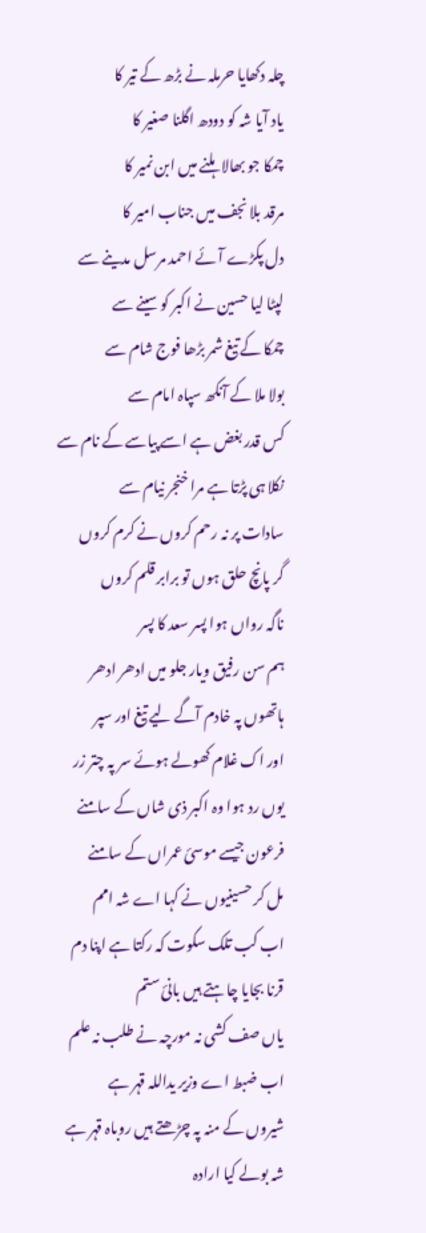چلہ دکھایا حرملہ نے بڑھ کے تیر کا
یاد آیا شہ کو دودھ اگلنا صغیر کا
چمکا جو بھالا ہلنے میں ابن نمیر کا
مرقد بلا نجف میں جناب امیر کا
دل پکڑے آئے احمد مرسل مدینے سے
لپٹا لیا حسین نے اکبر کو سینے سے
چمکا کے تیغ شمر بڑھا فوج شام سے
بولا ملا کے آنکھ سپاہ امام سے
کس قدر بغض ہے اسے پیاسے کے نام سے
نکلا ہی پڑتا ہے مرا خنجر نیام سے
سادات پر نہ رحم کروں نے کرم کروں
گر پانچ حلق ہوں تو برابر قلم کروں
ناگہ رواں ہوا پسر سعد کا پسر
ہم سن رفیق ویار جلو میں ادھر ادھر
ہاتھوں پہ خادم آگے لیے تیغ اور سپر
اور اک غلام کھولے ہوئے سر پہ چتر زر
یوں رد ہوا وہ اکبر ذی شاں کے سامنے
فرعون جیسے موسیٔ عمراں کے سامنے
مل کر حسینیوں نے کہا اے شہ امم
اب کب تلک سکوت کہ رکتا ہے اپنا دم
قرنا بجایا چاہتے ہیں بانیٔ ستم
یاں صف کشی نہ مورچہ نے طلب نہ علم
اب ضبط اے وزیر یداللہ قہر ہے
شیروں کے منہ پہ چڑھتے ہیں روباہ قہر ہے
شہ بولے کیا ارادہ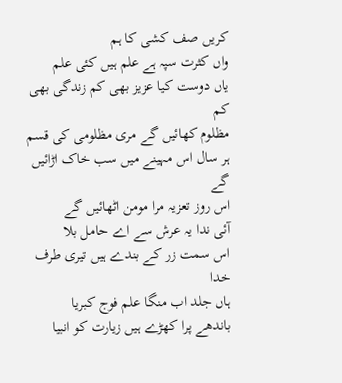کریں صف کشی کا ہم
واں کثرت سپہ ہے علم ہیں کئی علم
یاں دوست کیا عزیز بھی کم زندگی بھی کم
مظلوم کھائیں گے مری مظلومی کی قسم
ہر سال اس مہینے میں سب خاک اڑائیں گے
اس روز تعزیہ مرا مومن اٹھائیں گے
آئی ندا یہ عرش سے اے حامل بلا
اس سمت زر کے بندے ہیں تیری طرف خدا
ہاں جلد اب منگا علم فوج کبریا
باندھے پرا کھڑے ہیں زیارت کو انبیا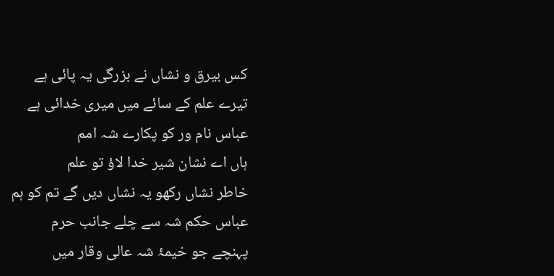کس بیرق و نشاں نے بزرگی یہ پائی ہے
تیرے علم کے سائے میں میری خدائی ہے
عباس نام ور کو پکارے شہ امم
ہاں اے نشان شیر خدا لاؤ تو علم
خاطر نشاں رکھو یہ نشاں دیں گے تم کو ہم
عباس حکم شہ سے چلے جانب حرم
پہنچے جو خیمۂ شہ عالی وقار میں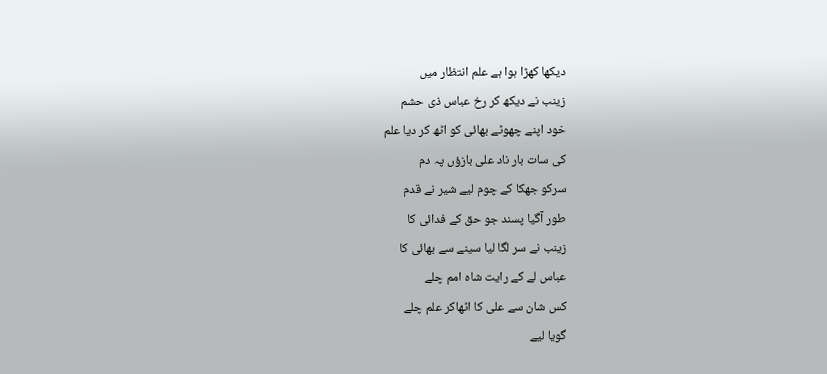دیکھا کھڑا ہوا ہے علم انتظار میں
زینب نے دیکھ کر رخ عباس ذی حشم
خود اپنے چھوٹے بھائی کو اٹھ کر دیا علم
کی سات بار ناد علی بازؤں پہ دم
سرکو جھکا کے چوم لیے شیر نے قدم
طور آگیا پسند جو حق کے فدائی کا
زینب نے سر لگا لیا سینے سے بھائی کا
عباس لے کے رایت شاہ امم چلے
کس شان سے علی کا اٹھاکر علم چلے
گویا لیے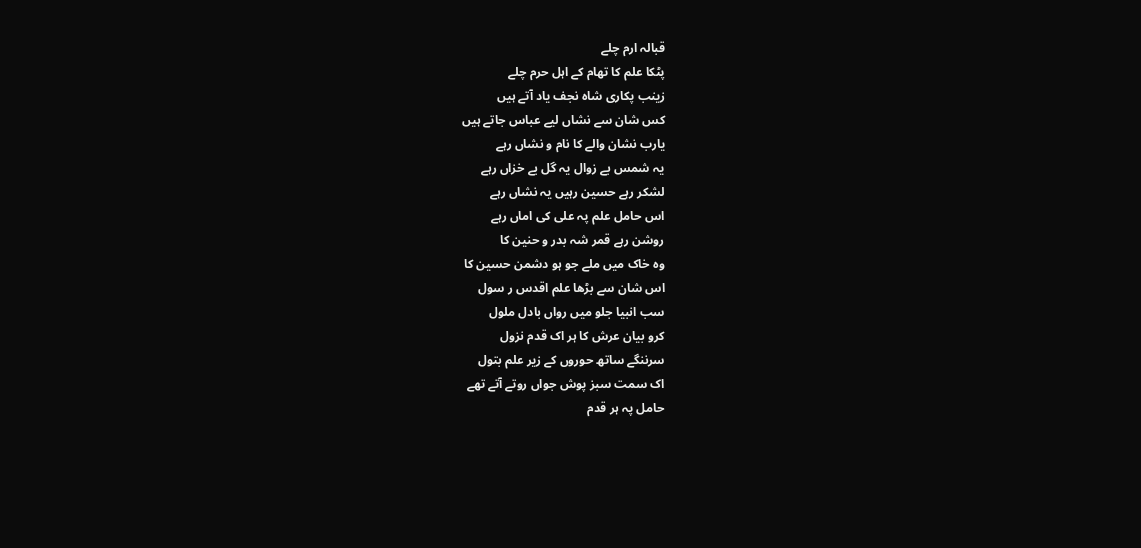قبالہ ارم چلے
پٹکا علم کا تھام کے اہل حرم چلے
زینب پکاری شاہ نجف یاد آتے ہیں
کس شان سے نشاں لیے عباس جاتے ہیں
یارب نشان والے کا نام و نشاں رہے
یہ شمس بے زوال یہ گل بے خزاں رہے
لشکر رہے حسین رہیں یہ نشاں رہے
اس حامل علم پہ علی کی اماں رہے
روشن رہے قمر شہ بدر و حنین کا
وہ خاک میں ملے جو ہو دشمن حسین کا
اس شان سے بڑھا علم اقدس ر سول
سب انبیا جلو میں رواں بادل ملول
کرو بیان عرش کا ہر اک قدم نزول
سرننگے ساتھ حوروں کے زیر علم بتول
اک سمت سبز پوش جواں روتے آتے تھے
حامل پہ ہر قدم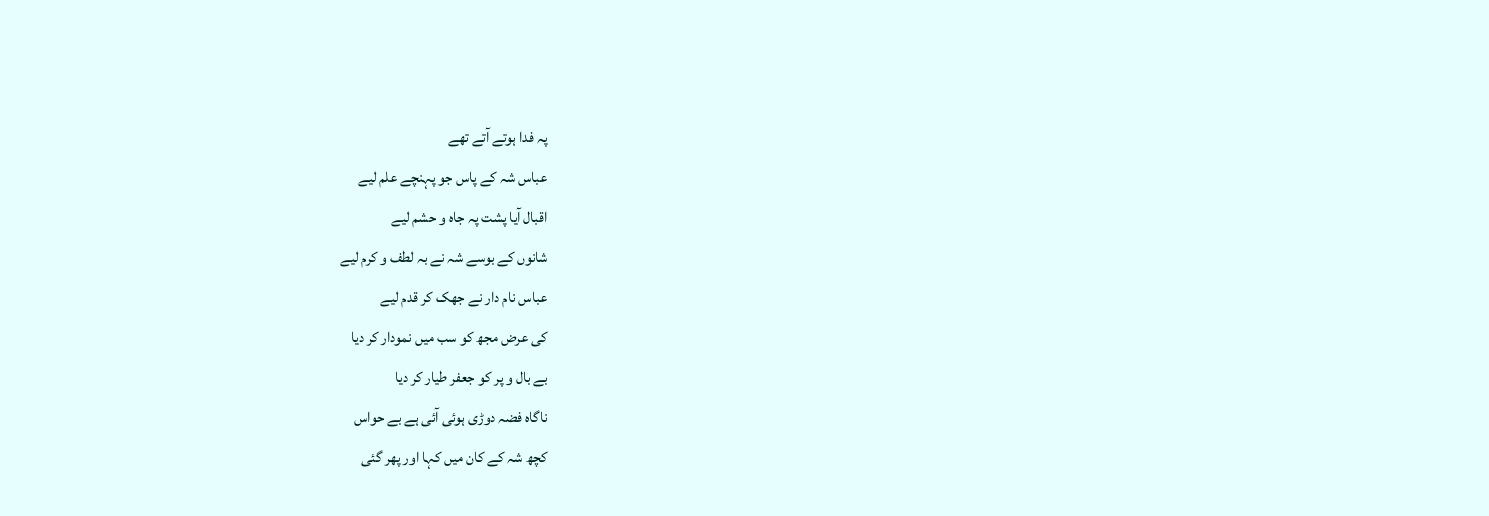پہ فدا ہوتے آتے تھے
عباس شہ کے پاس جو پہنچے علم لیے
اقبال آیا پشت پہ جاہ و حشم لیے
شانوں کے بوسے شہ نے بہ لطف و کرم لیے
عباس نام دار نے جھک کر قدم لیے
کی عرض مجھ کو سب میں نمودار کر دیا
بے بال و پر کو جعفر طیار کر دیا
ناگاہ فضہ دوڑی ہوئی آئی ہے بے حواس
کچھ شہ کے کان میں کہا اور پھر گئی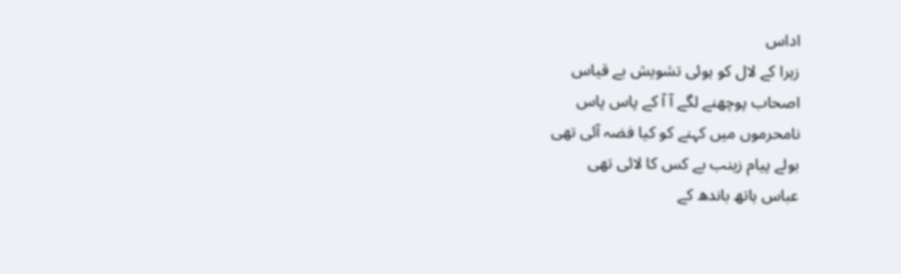اداس
زہرا کے لال کو ہوئی تشویش بے قیاس
اصحاب پوچھنے لگے آ آ کے پاس پاس
نامحرموں میں کہنے کو کیا فضہ آئی تھی
بولے پیام زینب بے کس کا لائی تھی
عباس ہاتھ باندھ کے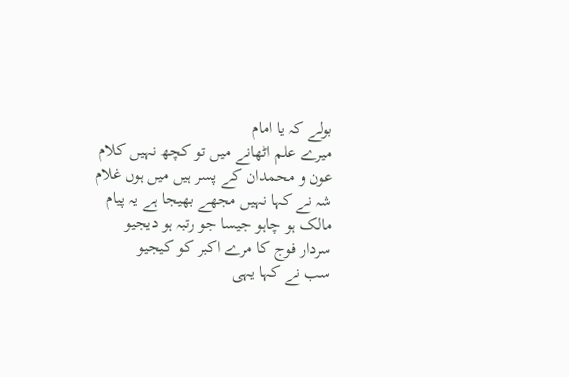بولے کہ یا امام
میرے علم اٹھانے میں تو کچھ نہیں کلام
عون و محمدان کے پسر ہیں میں ہوں غلام
شہ نے کہا نہیں مجھے بھیجا ہے یہ پیام
مالک ہو چاہو جیسا جو رتبہ ہو دیجیو
سردار فوج کا مرے اکبر کو کیجیو
سب نے کہا یہی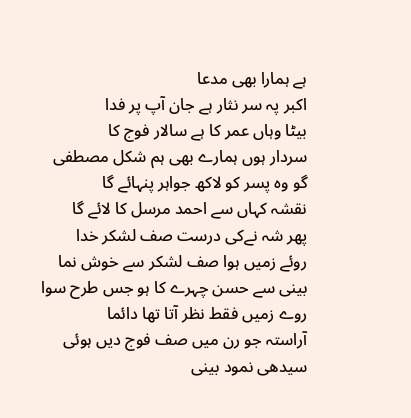ہے ہمارا بھی مدعا
اکبر پہ سر نثار ہے جان آپ پر فدا
بیٹا وہاں عمر کا ہے سالار فوج کا
سردار ہوں ہمارے بھی ہم شکل مصطفی
گو وہ پسر کو لاکھ جواہر پنہائے گا
نقشہ کہاں سے احمد مرسل کا لائے گا
پھر شہ نےکی درست صف لشکر خدا
روئے زمیں ہوا صف لشکر سے خوش نما
بینی سے حسن چہرے کا ہو جس طرح سوا
روے زمیں فقط نظر آتا تھا دائما
آراستہ جو رن میں صف فوج دیں ہوئی
سیدھی نمود بینی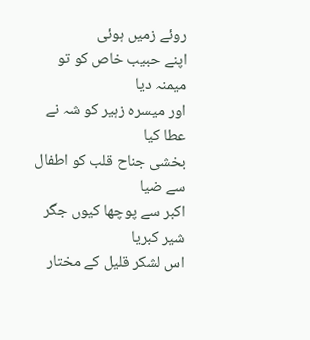روئے زمیں ہوئی
اپنے حبیب خاص کو تو میمنہ دیا
اور میسرہ زہیر کو شہ نے عطا کیا
بخشی جناح قلب کو اطفال سے ضیا
اکبر سے پوچھا کیوں جگر شیر کبریا
اس لشکر قلیل کے مختار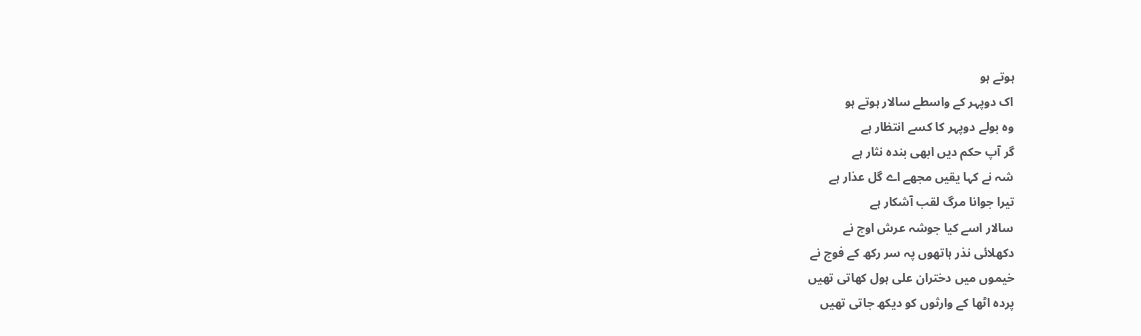ہوتے ہو
اک دوپہر کے واسطے سالار ہوتے ہو
وہ بولے دوپہر کا کسے انتظار ہے
گر آپ حکم دیں ابھی بندہ نثار ہے
شہ نے کہا یقیں مجھے اے گل عذار ہے
تیرا جوانا مرگ لقب آشکار ہے
سالار اسے کیا جوشہ عرش اوج نے
دکھلائی نذر ہاتھوں پہ سر رکھ کے فوج نے
خیموں میں دختران علی ہول کھاتی تھیں
پردہ اٹھا کے وارثوں کو دیکھ جاتی تھیں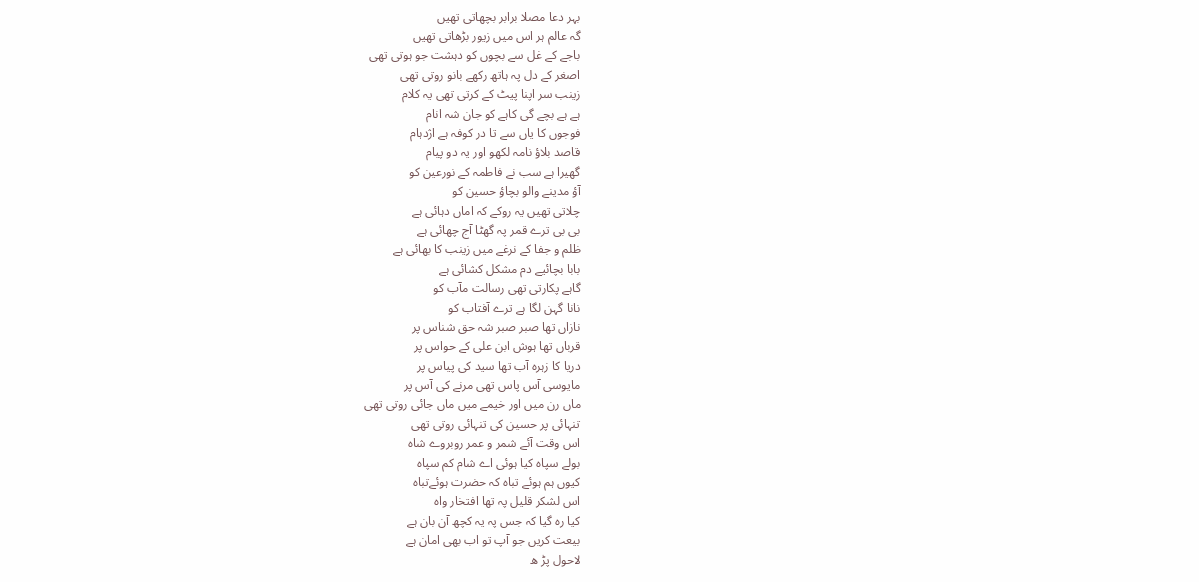بہر دعا مصلا برابر بچھاتی تھیں
گہ عالم ہر اس میں زیور بڑھاتی تھیں
باجے کے غل سے بچوں کو دہشت جو ہوتی تھی
اصغر کے دل پہ ہاتھ رکھے بانو روتی تھی
زینب سر اپنا پیٹ کے کرتی تھی یہ کلام
ہے ہے بچے گی کاہے کو جان شہ انام
فوجوں کا یاں سے تا در کوفہ ہے اژدہام
قاصد بلاؤ نامہ لکھو اور یہ دو پیام
گھیرا ہے سب نے فاطمہ کے نورعین کو
آؤ مدینے والو بچاؤ حسین کو
چلاتی تھیں یہ روکے کہ اماں دہائی ہے
بی بی ترے قمر پہ گھٹا آج چھائی ہے
ظلم و جفا کے نرغے میں زینب کا بھائی ہے
بابا بچائیے دم مشکل کشائی ہے
گاہے پکارتی تھی رسالت مآب کو
نانا گہن لگا ہے ترے آفتاب کو
نازاں تھا صبر صبر شہ حق شناس پر
قرباں تھا ہوش ابن علی کے حواس پر
دریا کا زہرہ آب تھا سید کی پیاس پر
مایوسی آس پاس تھی مرنے کی آس پر
ماں رن میں اور خیمے میں ماں جائی روتی تھی
تنہائی پر حسین کی تنہائی روتی تھی
اس وقت آئے شمر و عمر روبروے شاہ
بولے سپاہ کیا ہوئی اے شام کم سپاہ
کیوں ہم ہوئے تباہ کہ حضرت ہوئےتباہ
اس لشکر قلیل پہ تھا افتخار واہ
کیا رہ گیا کہ جس پہ یہ کچھ آن بان ہے
بیعت کریں جو آپ تو اب بھی امان ہے
لاحول پڑ ھ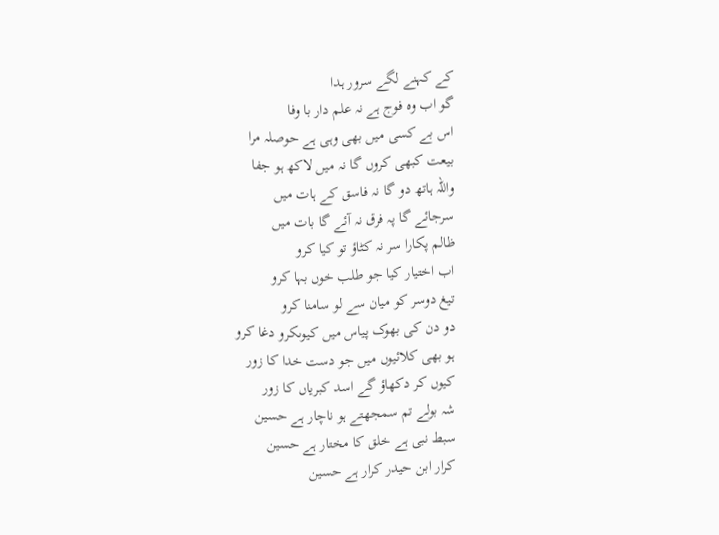کے کہنے لگے سرور ہدا
گو اب وہ فوج ہے نہ علم دار با وفا
اس بے کسی میں بھی وہی ہے حوصلہ مرا
بیعت کبھی کروں گا نہ میں لاکھ ہو جفا
واللہ ہاتھ دو گا نہ فاسق کے ہات میں
سرجائے گا پہ فرق نہ آئے گا بات میں
ظالم پکارا سر نہ کٹاؤ تو کیا کرو
اب اختیار کیا جو طلب خوں بہا کرو
تیغ دوسر کو میان سے لو سامنا کرو
دو دن کی بھوک پیاس میں کیوںکرو دغا کرو
ہو بھی کلائیوں میں جو دست خدا کا زور
کیوں کر دکھاؤ گے اسد کبریاں کا زور
شہ بولے تم سمجھتے ہو ناچار ہے حسین
سبط نبی ہے خلق کا مختار ہے حسین
کرار ابن حیدر کرار ہے حسین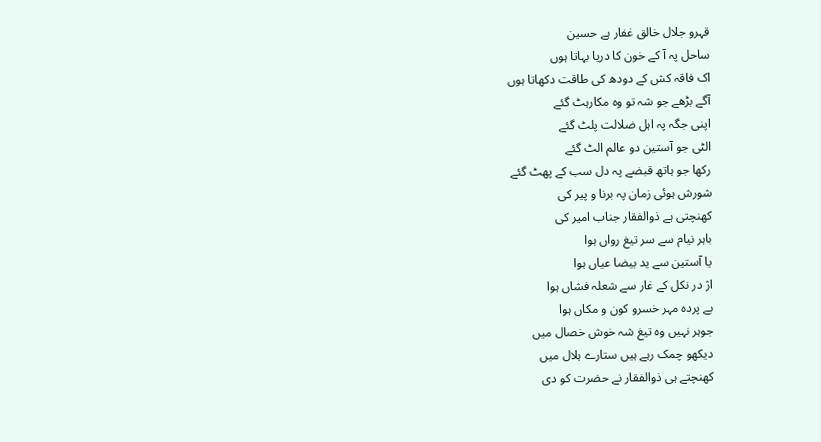قہرو جلال خالق غفار ہے حسین
ساحل پہ آ کے خون کا دریا بہاتا ہوں
اک فاقہ کش کے دودھ کی طاقت دکھاتا ہوں
آگے بڑھے جو شہ تو وہ مکارہٹ گئے
اپنی جگہ پہ اہل ضلالت پلٹ گئے
الٹی جو آستین دو عالم الٹ گئے
رکھا جو ہاتھ قبضے پہ دل سب کے پھٹ گئے
شورش ہوئی زمان پہ برنا و پیر کی
کھنچتی ہے ذوالفقار جناب امیر کی
باہر نیام سے سر تیغ رواں ہوا
یا آستین سے ید بیضا عیاں ہوا
اژ در نکل کے غار سے شعلہ فشاں ہوا
بے پردہ مہر خسرو کون و مکاں ہوا
جوہر نہیں وہ تیغ شہ خوش خصال میں
دیکھو چمک رہے ہیں ستارے ہلال میں
کھنچتے ہی ذوالفقار نے حضرت کو دی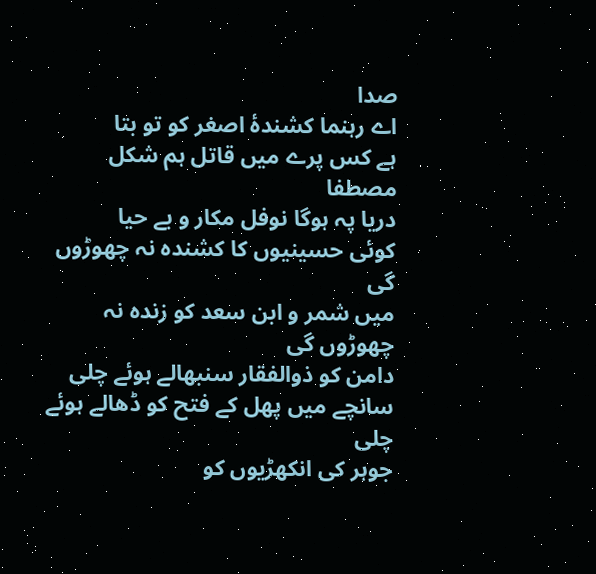صدا
اے رہنما کشندۂ اصغر کو تو بتا
ہے کس پرے میں قاتل ہم شکل مصطفا
دریا پہ ہوگا نوفل مکار و بے حیا
کوئی حسینیوں کا کشندہ نہ چھوڑوں گی
میں شمر و ابن سعد کو زندہ نہ چھوڑوں گی
دامن کو ذوالفقار سنبھالے ہوئے چلی
سانچے میں پھل کے فتح کو ڈھالے ہوئے چلی
جوہر کی انکھڑیوں کو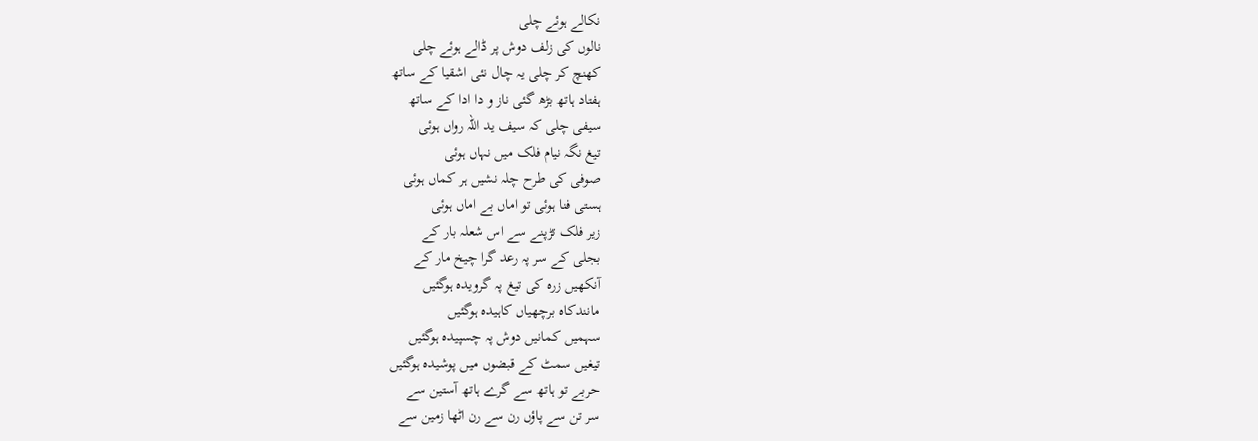نکالے ہوئے چلی
نالوں کی زلف دوش پر ڈالے ہوئے چلی
کھنچ کر چلی یہ چال نئی اشقیا کے ساتھ
ہفتاد ہاتھ بڑھ گئی ناز و دا ادا کے ساتھ
سیفی چلی کہ سیف ید اللہ رواں ہوئی
تیغ نگہ نیام فلک میں نہاں ہوئی
صوفی کی طرح چلہ نشیں ہر کماں ہوئی
ہستی فنا ہوئی تو اماں بے اماں ہوئی
زیر فلک تڑپنے سے اس شعلہ بار کے
بجلی کے سر پہ رعد گرا چیخ مار کے
آنکھیں زرہ کی تیغ پہ گرویدہ ہوگئیں
مانندکاہ برچھیاں کاہیدہ ہوگئیں
سہمیں کمانیں دوش پہ چسپیدہ ہوگئیں
تیغیں سمٹ کے قبضوں میں پوشیدہ ہوگئیں
حربے تو ہاتھ سے گرے ہاتھ آستین سے
سر تن سے پاؤں رن سے رن اٹھا زمین سے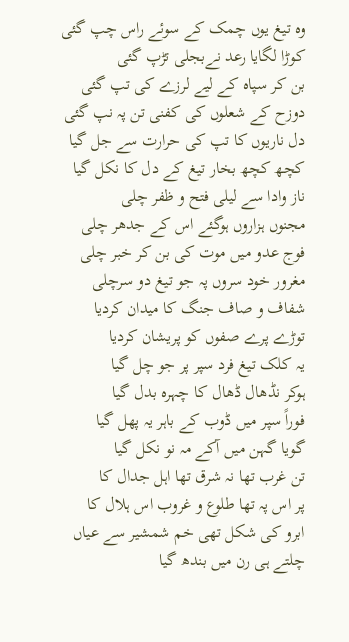وہ تیغ یوں چمک کے سوئے راس چپ گئی
کوڑا لگایا رعد نےبجلی تڑپ گئی
بن کر سپاہ کے لیے لرزے کی تپ گئی
دوزح کے شعلوں کی کفنی تن پہ نپ گئی
دل ناریوں کا تپ کی حرارت سے جل گیا
کچھ کچھ بخار تیغ کے دل کا نکل گیا
ناز وادا سے لیلی فتح و ظفر چلی
مجنوں ہزاروں ہوگئے اس کے جدھر چلی
فوج عدو میں موت کی بن کر خبر چلی
مغرور خود سروں پہ جو تیغ دو سرچلی
شفاف و صاف جنگ کا میدان کردیا
توڑے پرے صفوں کو پریشان کردیا
یہ کلک تیغ فرد سپر پر جو چل گیا
ہوکر نڈھال ڈھال کا چہرہ بدل گیا
فوراً سپر میں ڈوب کے باہر یہ پھل گیا
گویا گہن میں آکے مہ نو نکل گیا
تن غرب تھا نہ شرق تھا اہل جدال کا
پر اس پہ تھا طلوع و غروب اس ہلال کا
ابرو کی شکل تھی خم شمشیر سے عیاں
چلتے ہی رن میں بندھ گیا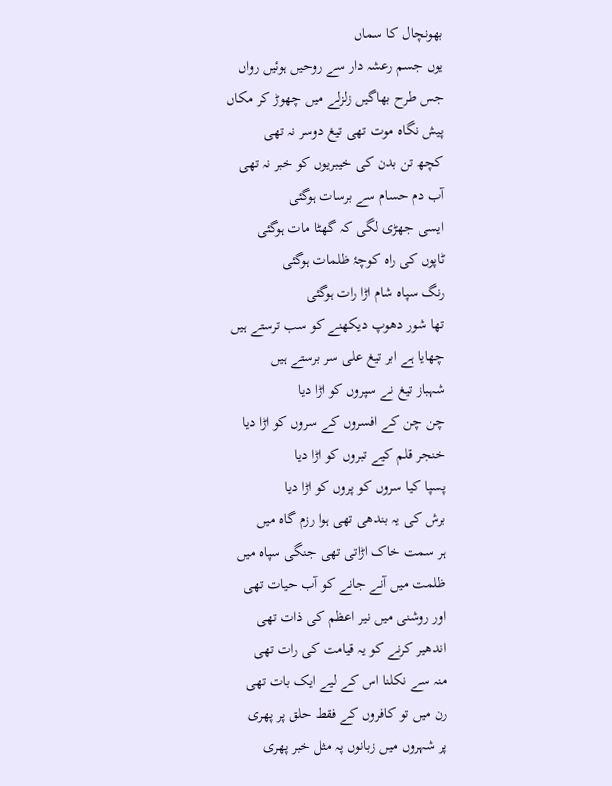بھونچال کا سماں
یوں جسم رعشہ دار سے روحیں ہوئیں رواں
جس طرح بھاگیں زلزلے میں چھوڑ کر مکاں
پیش نگاہ موت تھی تیغ دوسر نہ تھی
کچھ تن بدن کی خیبریوں کو خبر نہ تھی
آب دم حسام سے برسات ہوگئی
ایسی جھڑی لگی کہ گھٹا مات ہوگئی
ٹاپوں کی راہ کوچۂ ظلمات ہوگئی
رنگ سپاہ شام اڑا رات ہوگئی
تھا شور دھوپ دیکھنے کو سب ترستے ہیں
چھایا ہے ابر تیغ علی سر برستے ہیں
شہباز تیغ نے سپروں کو اڑا دیا
چن چن کے افسروں کے سروں کو اڑا دیا
خنجر قلم کیے تبروں کو اڑا دیا
پسپا کیا سروں کو پروں کو اڑا دیا
برش کی یہ بندھی تھی ہوا رزم گاہ میں
ہر سمت خاک اڑاتی تھی جنگی سپاہ میں
ظلمت میں آنے جانے کو آب حیات تھی
اور روشنی میں نیر اعظم کی ذات تھی
اندھیر کرنے کو یہ قیامت کی رات تھی
منہ سے نکلنا اس کے لیے ایک بات تھی
رن میں تو کافروں کے فقط حلق پر پھری
پر شہروں میں زبانوں پہ مثل خبر پھری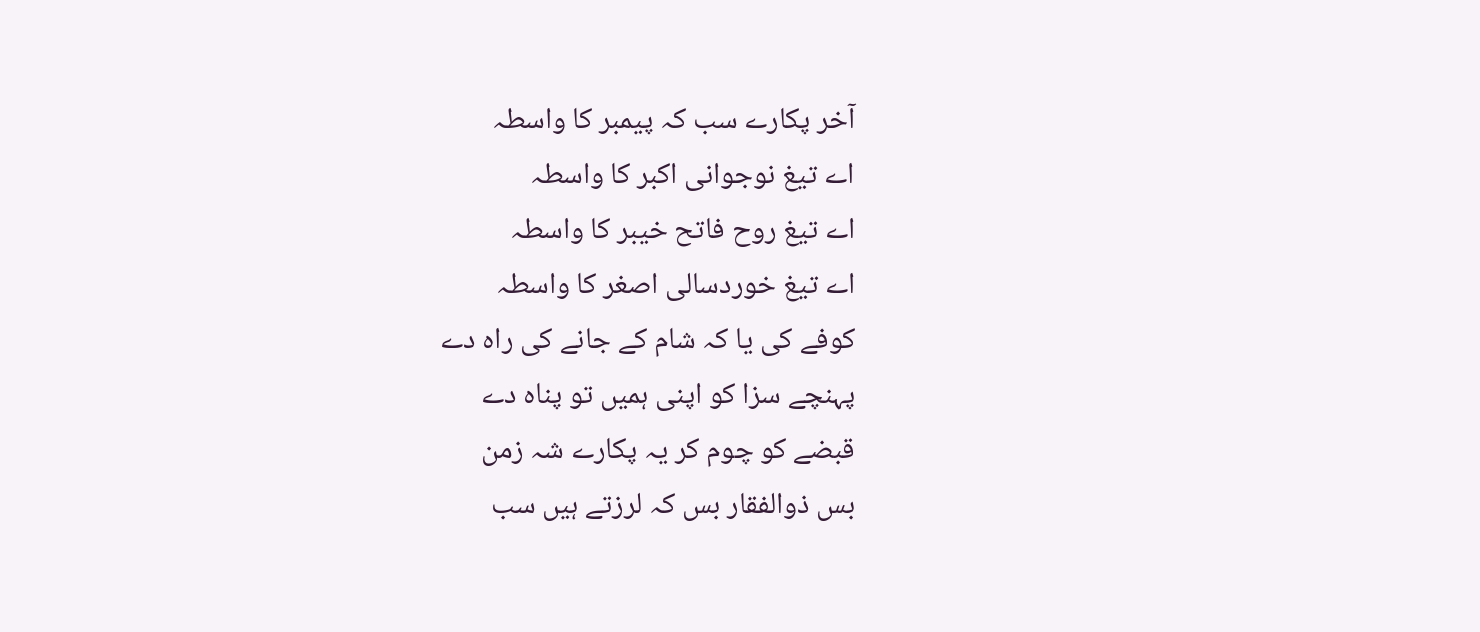آخر پکارے سب کہ پیمبر کا واسطہ
اے تیغ نوجوانی اکبر کا واسطہ
اے تیغ روح فاتح خیبر کا واسطہ
اے تیغ خوردسالی اصغر کا واسطہ
کوفے کی یا کہ شام کے جانے کی راہ دے
پہنچے سزا کو اپنی ہمیں تو پناہ دے
قبضے کو چوم کر یہ پکارے شہ زمن
بس ذوالفقار بس کہ لرزتے ہیں سب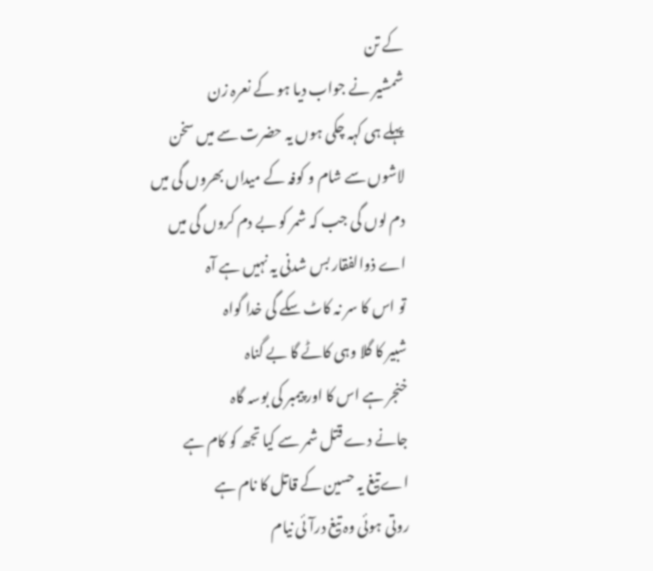کے تن
شمشیر نے جواب دیا ہو کے نعرہ زن
پہلے ہی کہہ چکی ہوں یہ حضرت سے میں سخن
لاشوں سے شام و کوفہ کے میداں بھروں گی میں
دم لوں گی جب کہ شمر کو بے دم کروں گی میں
اے ذوالفقار بس شدنی یہ نہیں ہے آہ
تو اس کا سر نہ کاٹ سکے گی خدا گواہ
شبیر کا گلا وہی کاٹے گا بے گناہ
خنجر ہے اس کا اور پیمبر کی بوسہ گاہ
جانے دے قتل شمر سے کیا تجھ کو کام ہے
اے تیغ یہ حسین کے قاتل کا نام ہے
روتی ہوئی وہ تیغ درآ ئی نیام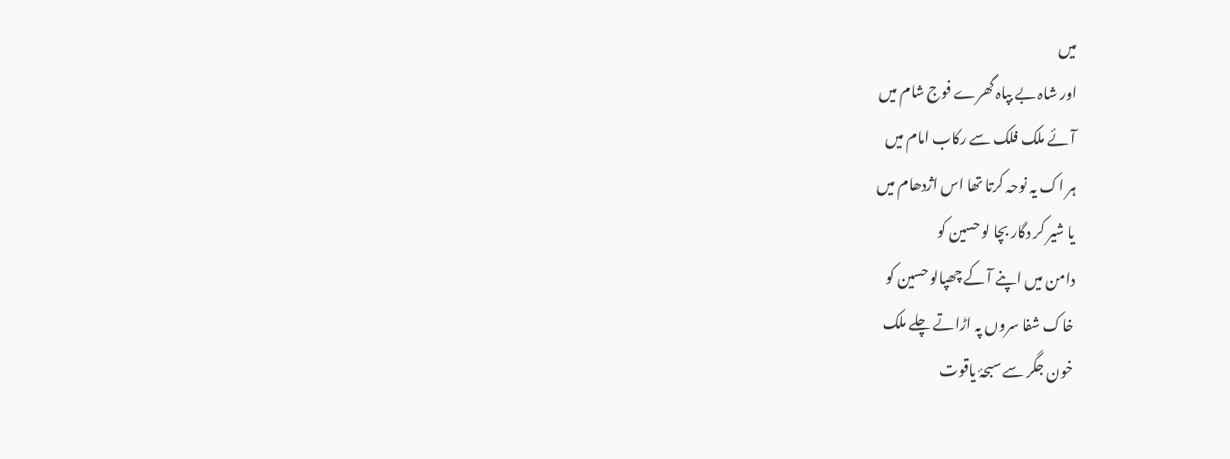میں
اور شاہ بے بپاہ گھرے فوج شام میں
آئے ملک فلک سے رکاب امام میں
ہر اک یہ نوحہ کرتا تھا اس اژدھام میں
یا شیر کر دگار بچا لو حسین کو
دامن میں اپنے آ کے چھپالو حسین کو
خاک شفا سروں پہ اڑاتے چلے ملک
خون جگر سے سبحۂ یاقوت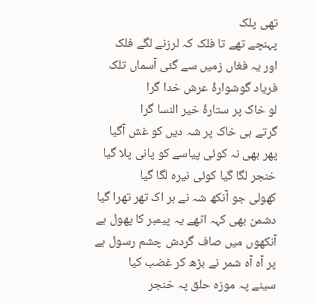تھی پلک
پہنچے تھے تا فلک کہ لرزنے لگے فلک
اور یہ فغاں زمیں سے گئی آسماں تلک
فریاد گوشوارۂ عرش خدا گرا
لو خاک پر ستارۂ خیر النسا گرا
گرتے ہی خاک پر شہ دیں کو غش آگیا
پھر بھی نہ کوئی پیاسے کو پانی پلا گیا
خنجر لگا گیا کوئی نیرہ لگا گیا
کھولی جو آنکھ شہ نے ہر اک تھر تھرا گیا
دشمن بھی کہہ اٹھے یہ پیمبر کا پھول ہے
آنکھوں میں صاف گردش چشم رسول ہے
پر آہ آہ شمر نے بڑھ کر غضب کیا
سینے پہ موزہ حلق پہ خنجر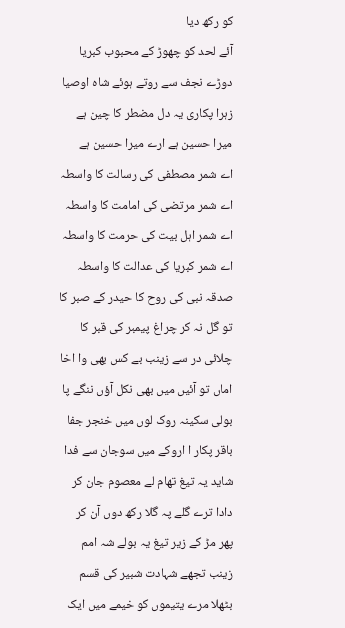کو رکھ دیا
آئے لحد کو چھوڑ کے محبوب کبریا
دوڑے نجف سے روتے ہوئے شاہ اوصیا
زہرا پکاری یہ دل مضطر کا چین ہے
میرا حسین ہے ارے میرا حسین ہے
اے شمر مصطفی کی رسالت کا واسطہ
اے شمر مرتضی کی امامت کا واسطہ
اے شمر اہل بیت کی حرمت کا واسطہ
اے شمر کبریا کی عدالت کا واسطہ
صدقہ نبی کی روح کا حیدر کے صبر کا
تو گل نہ کر چراغ پیمبر کی قبر کا
چلائی در سے زینب بے کس بھی وا اخا
اماں تو آئیں میں بھی نکل آؤں ننگے پا
بولی سکینہ روک لوں میں خنجر جفا
باقر پکار ا اروکے میں سوجان سے فدا
شاید یہ تیغ تھام لے معصوم جان کر
دادا ترے گلے پہ گلا رکھ دوں آن کر
پھر مڑ کے زیر تیغ یہ بولے شہ امم
زینب تجھے شہادت شبیر کی قسم
بٹھلا مرے یتیموں کو خیمے میں ایک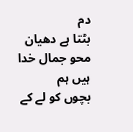دم
بٹتا ہے دھیان محو جمال خدا ہیں ہم
بچوں کو لے کے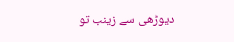دیوڑھی سے زینب تو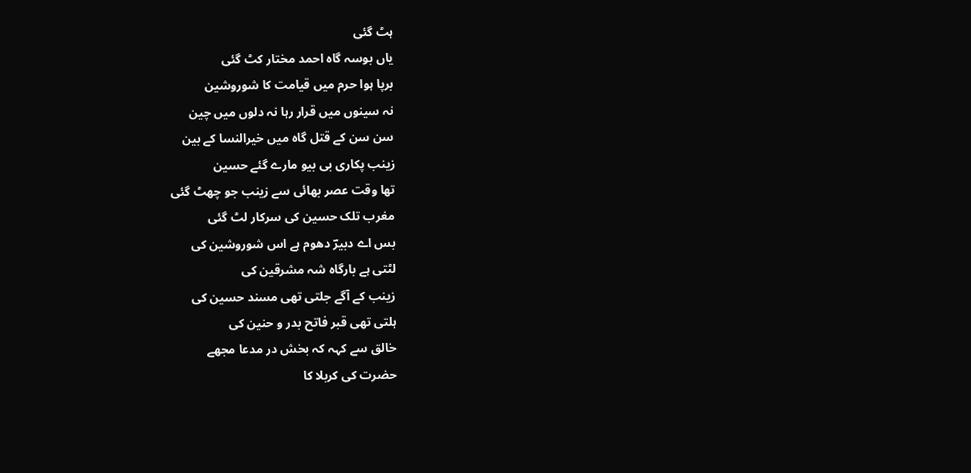ہٹ گئی
یاں بوسہ گاہ احمد مختار کٹ گئی
برپا ہوا حرم میں قیامت کا شوروشین
نہ سینوں میں قرار رہا نہ دلوں میں چین
سن سن کے قتل گاہ میں خیرالنسا کے بین
زینب پکاری بی بیو مارے گئے حسین
تھا وقت عصر بھائی سے زینب جو چھٹ گئی
مغرب تلک حسین کی سرکار لٹ گئی
بس اے دبیرؔ دھوم ہے اس شوروشین کی
لٹتی ہے بارگاہ شہ مشرقین کی
زینب کے آگے جلتی تھی مسند حسین کی
ہلتی تھی قبر فاتح بدر و حنین کی
خالق سے کہہ کہ بخش در مدعا مجھے
حضرت کی کربلا کا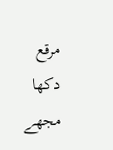مرقع دکھا مجھے